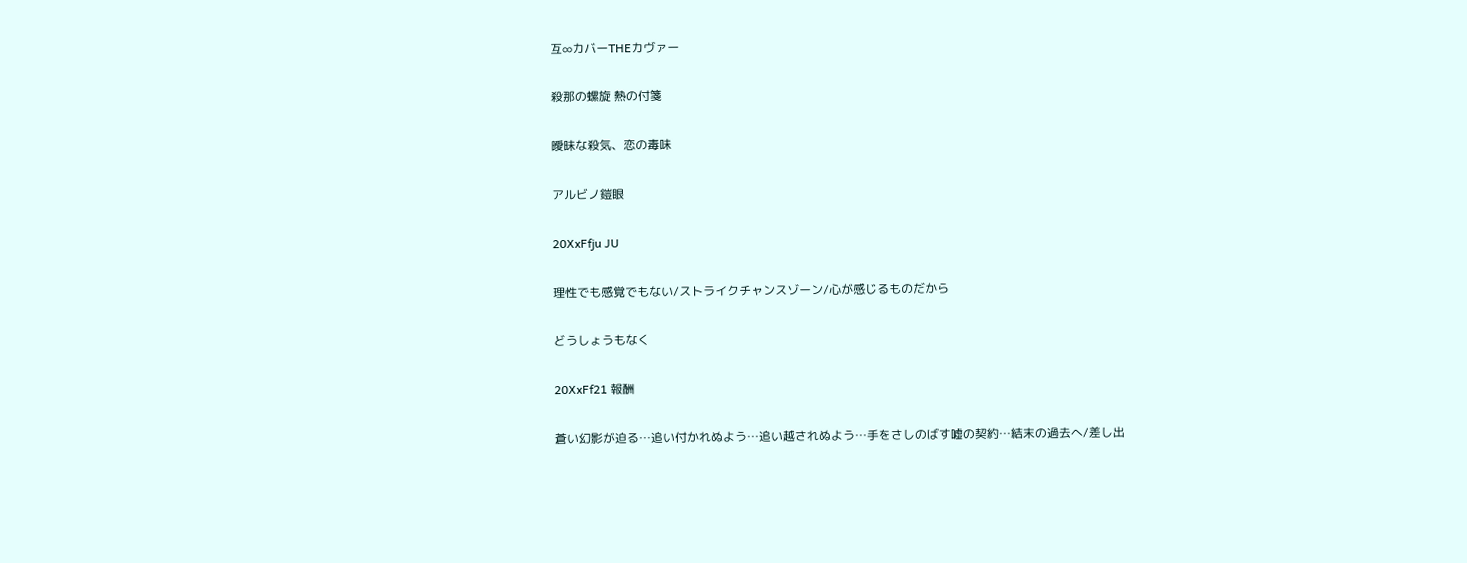互∞カバーTHEカヴァー

殺那の螺旋 熱の付箋

曖昧な殺気、恋の毒味

アルビノ鎧眼

20XxFfju JU

理性でも感覚でもない/ストライクチャンスゾーン/心が感じるものだから

どうしょうもなく

20XxFf21 報酬

蒼い幻影が迫る…追い付かれぬよう…追い越されぬよう…手をさしのばす嘘の契約…結末の過去へ/差し出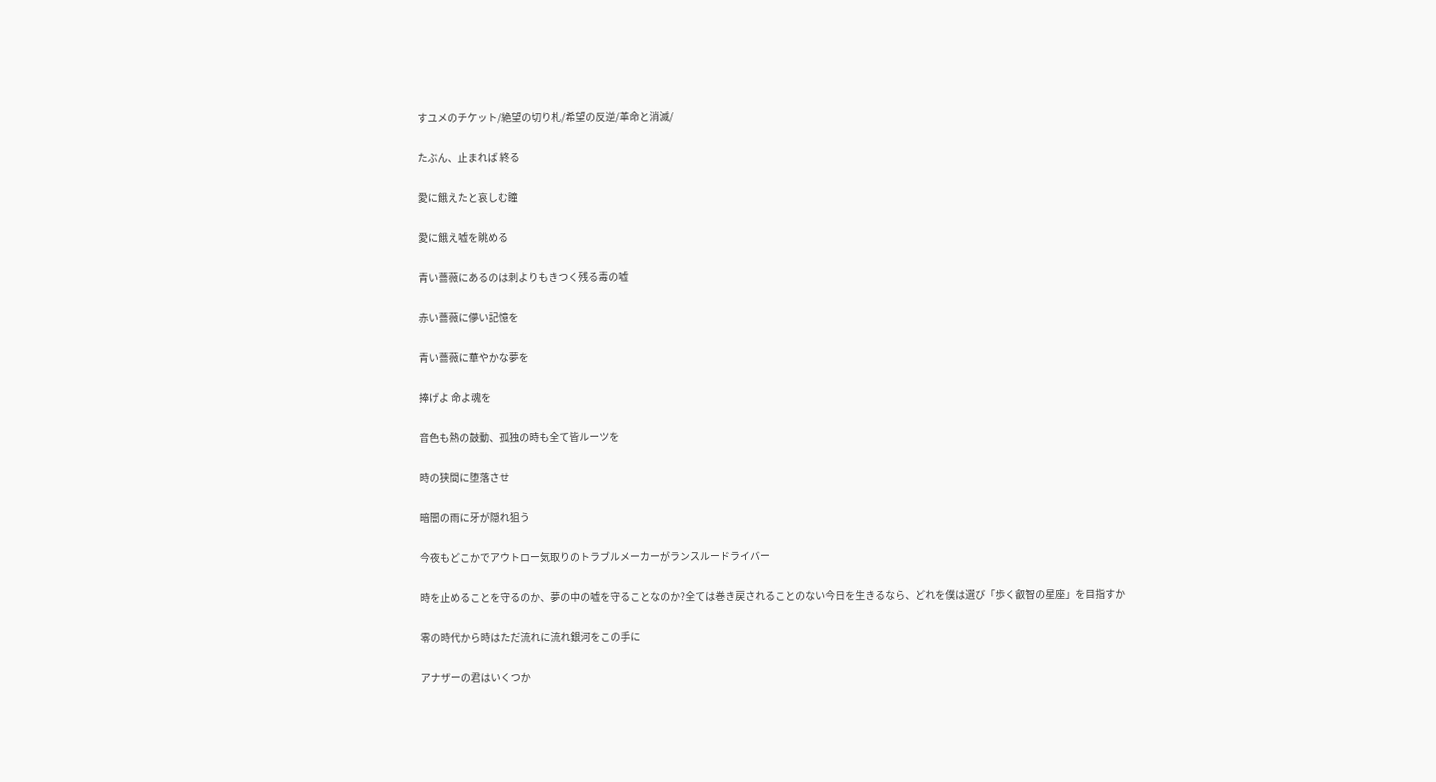すユメのチケット/絶望の切り札/希望の反逆/革命と消滅/

たぶん、止まれば 終る

愛に餓えたと哀しむ瞳

愛に餓え嘘を眺める

青い薔薇にあるのは刺よりもきつく残る毒の嘘

赤い薔薇に儚い記憶を

青い薔薇に華やかな夢を

捧げよ 命よ魂を

音色も熱の鼓動、孤独の時も全て皆ルーツを

時の狭間に堕落させ

暗闇の雨に牙が隠れ狙う

今夜もどこかでアウトロー気取りのトラブルメーカーがランスルードライバー

時を止めることを守るのか、夢の中の嘘を守ることなのか?全ては巻き戻されることのない今日を生きるなら、どれを僕は選び「歩く叡智の星座」を目指すか

零の時代から時はただ流れに流れ銀河をこの手に

アナザーの君はいくつか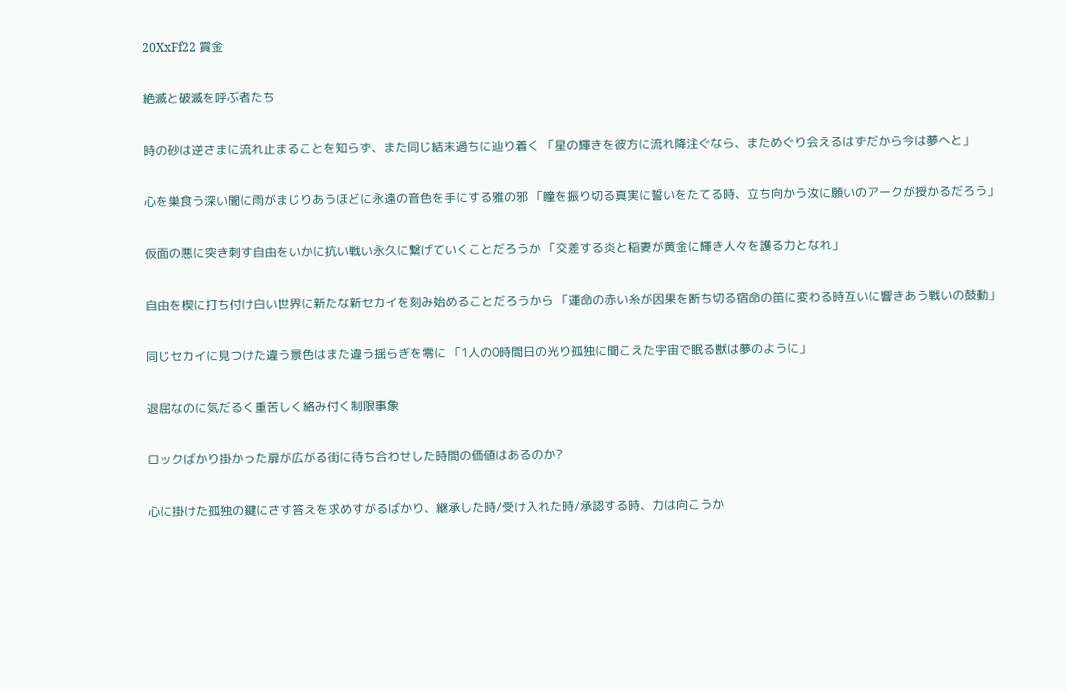20XxFf22 賞金

絶滅と破滅を呼ぶ者たち

時の砂は逆さまに流れ止まることを知らず、また同じ結末過ちに辿り着く 「星の輝きを彼方に流れ降注ぐなら、まためぐり会えるはずだから今は夢へと」

心を巣食う深い闇に雨がまじりあうほどに永遠の音色を手にする雅の邪 「瞳を振り切る真実に誓いをたてる時、立ち向かう汝に願いのアークが授かるだろう」

仮面の悪に突き刺す自由をいかに抗い戦い永久に繋げていくことだろうか 「交差する炎と稲妻が黄金に輝き人々を護る力となれ」

自由を楔に打ち付け白い世界に新たな新セカイを刻み始めることだろうから 「運命の赤い糸が因果を断ち切る宿命の笛に変わる時互いに響きあう戦いの鼓動」

同じセカイに見つけた違う景色はまた違う揺らぎを零に 「1人の0時間日の光り孤独に聞こえた宇宙で眠る獣は夢のように」

退屈なのに気だるく重苦しく絡み付く制限事象

ロックばかり掛かった扉が広がる街に待ち合わせした時間の価値はあるのか?

心に掛けた孤独の鍵にさす答えを求めすがるばかり、継承した時/受け入れた時/承認する時、力は向こうか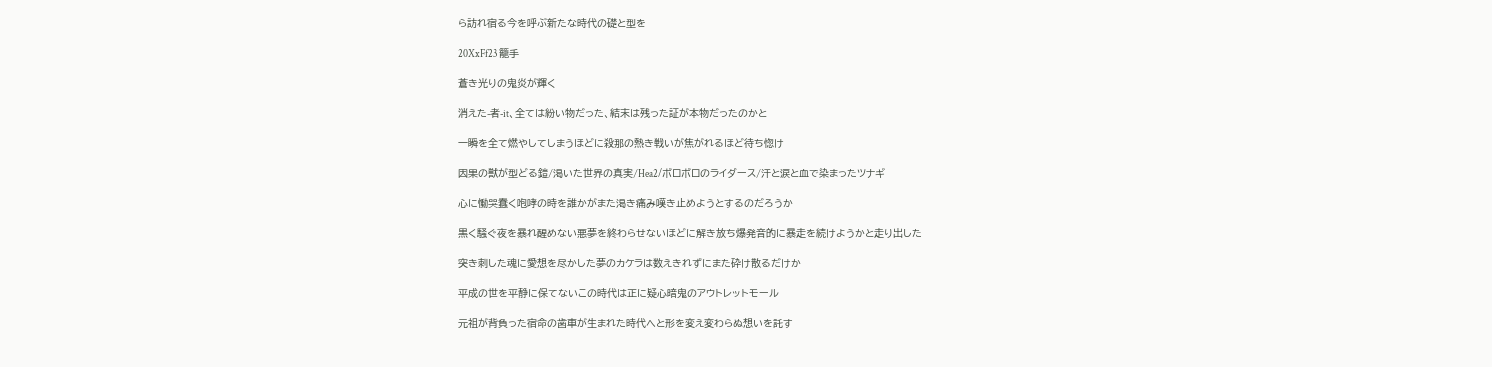ら訪れ宿る今を呼ぶ新たな時代の礎と型を

20XxFf23 籠手

蒼き光りの鬼炎が輝く

消えた-者-it、全ては紛い物だった、結末は残った証が本物だったのかと

一瞬を全て燃やしてしまうほどに殺那の熱き戦いが焦がれるほど待ち惚け

因果の獣が型どる鎧/渇いた世界の真実/Hea2/ボロボロのライダース/汗と涙と血で染まったツナギ

心に慟哭蠢く咆哮の時を誰かがまた渇き痛み嘆き止めようとするのだろうか

黒く騒ぐ夜を暴れ醒めない悪夢を終わらせないほどに解き放ち爆発音的に暴走を続けようかと走り出した

突き刺した魂に愛想を尽かした夢のカケラは数えきれずにまた砕け散るだけか

平成の世を平静に保てないこの時代は正に疑心暗鬼のアウトレットモール

元祖が背負った宿命の歯車が生まれた時代へと形を変え変わらぬ想いを託す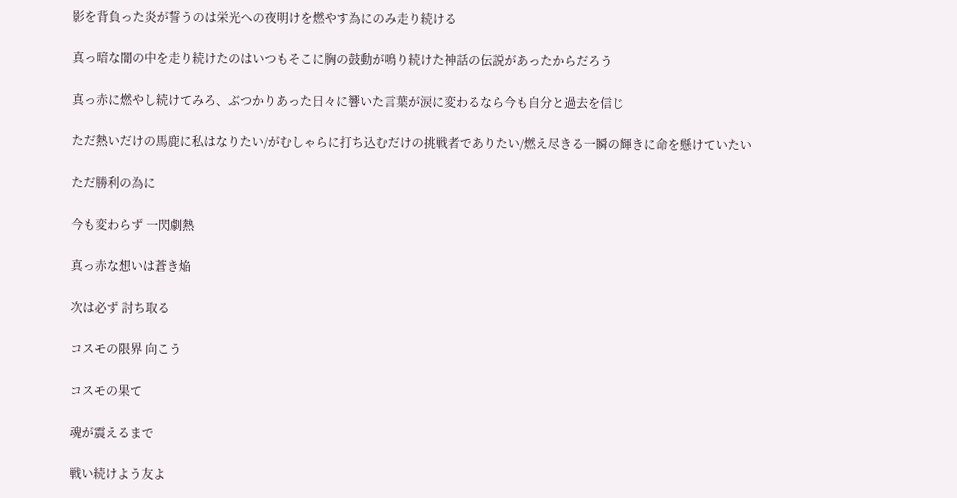影を背負った炎が誓うのは栄光への夜明けを燃やす為にのみ走り続ける

真っ暗な闇の中を走り続けたのはいつもそこに胸の鼓動が鳴り続けた神話の伝説があったからだろう

真っ赤に燃やし続けてみろ、ぶつかりあった日々に響いた言葉が涙に変わるなら今も自分と過去を信じ

ただ熱いだけの馬鹿に私はなりたい/がむしゃらに打ち込むだけの挑戦者でありたい/燃え尽きる一瞬の輝きに命を懸けていたい

ただ勝利の為に

今も変わらず 一閃劇熱

真っ赤な想いは蒼き焔

次は必ず 討ち取る

コスモの限界 向こう

コスモの果て

魂が震えるまで

戦い続けよう友よ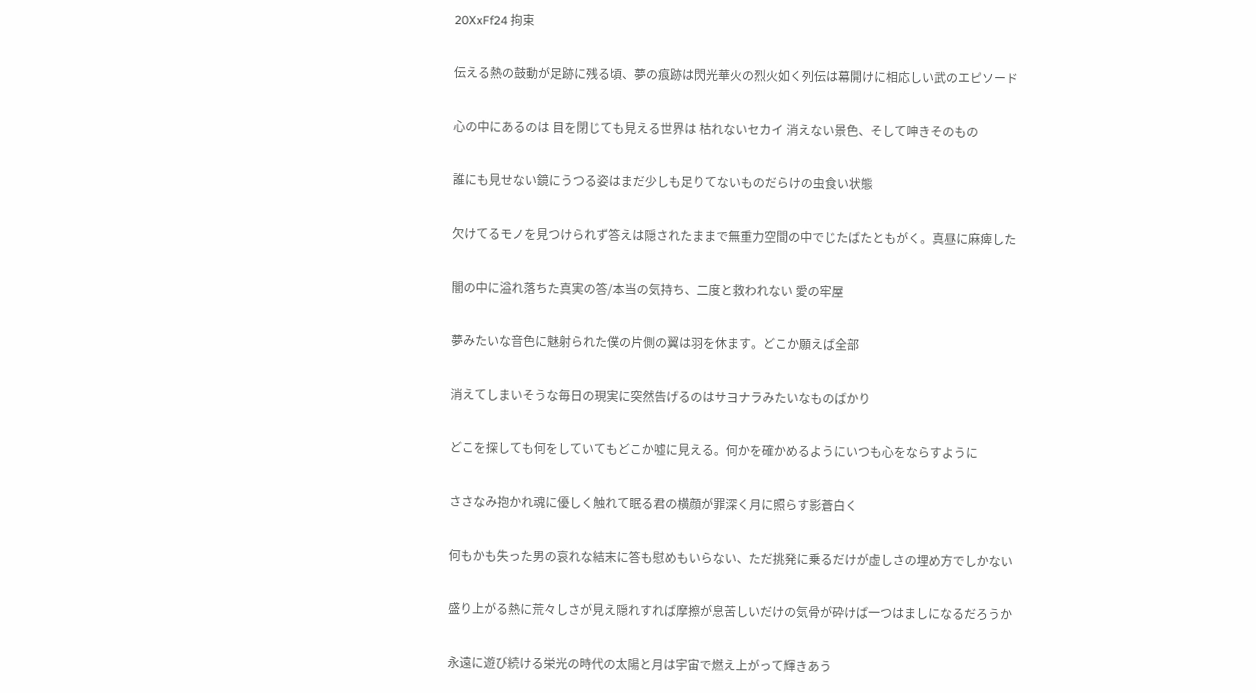20XxFf24 拘束

伝える熱の鼓動が足跡に残る頃、夢の痕跡は閃光華火の烈火如く列伝は幕開けに相応しい武のエピソード

心の中にあるのは 目を閉じても見える世界は 枯れないセカイ 消えない景色、そして呻きそのもの

誰にも見せない鏡にうつる姿はまだ少しも足りてないものだらけの虫食い状態

欠けてるモノを見つけられず答えは隠されたままで無重力空間の中でじたばたともがく。真昼に麻痺した

闇の中に溢れ落ちた真実の答/本当の気持ち、二度と救われない 愛の牢屋

夢みたいな音色に魅射られた僕の片側の翼は羽を休ます。どこか願えば全部

消えてしまいそうな毎日の現実に突然告げるのはサヨナラみたいなものばかり

どこを探しても何をしていてもどこか嘘に見える。何かを確かめるようにいつも心をならすように

ささなみ抱かれ魂に優しく触れて眠る君の横顔が罪深く月に照らす影蒼白く

何もかも失った男の哀れな結末に答も慰めもいらない、ただ挑発に乗るだけが虚しさの埋め方でしかない

盛り上がる熱に荒々しさが見え隠れすれば摩擦が息苦しいだけの気骨が砕けば一つはましになるだろうか

永遠に遊び続ける栄光の時代の太陽と月は宇宙で燃え上がって輝きあう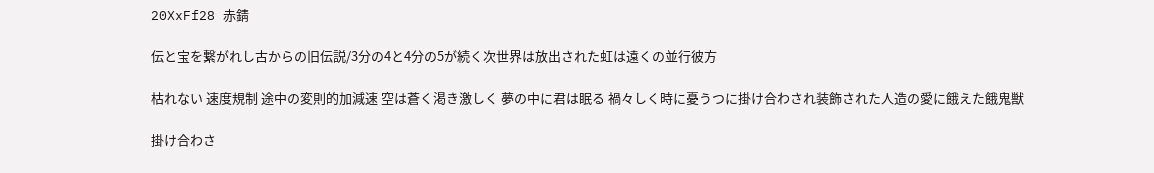20XxFf28 赤錆

伝と宝を繋がれし古からの旧伝説/3分の4と4分の5が続く次世界は放出された虹は遠くの並行彼方

枯れない 速度規制 途中の変則的加減速 空は蒼く渇き激しく 夢の中に君は眠る 禍々しく時に憂うつに掛け合わされ装飾された人造の愛に餓えた餓鬼獣

掛け合わさ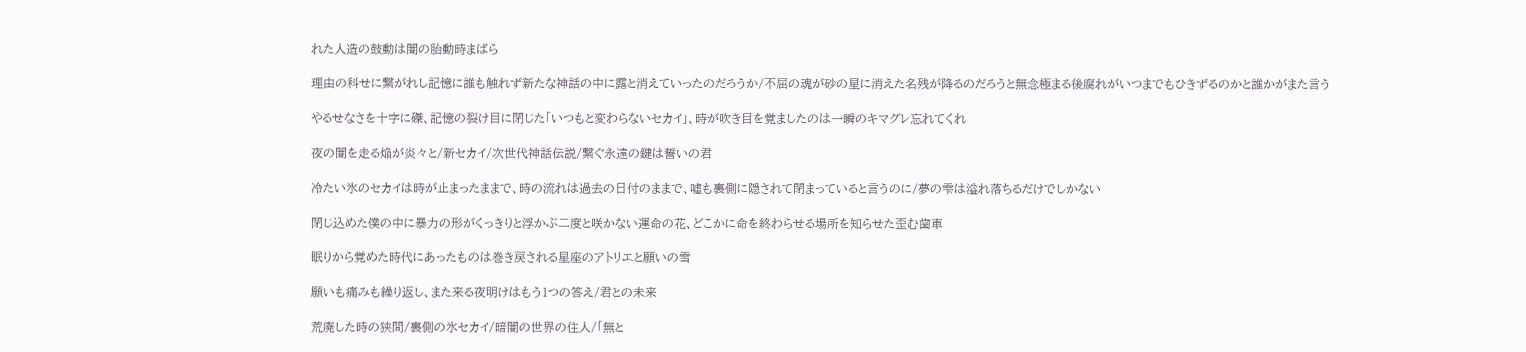れた人造の鼓動は闇の胎動時まばら

理由の科せに繋がれし記憶に誰も触れず新たな神話の中に露と消えていったのだろうか/不屈の魂が砂の星に消えた名残が降るのだろうと無念極まる後腐れがいつまでもひきずるのかと誰かがまた言う

やるせなさを十字に磔、記憶の裂け目に閉じた「いつもと変わらないセカイ」、時が吹き目を覚ましたのは一瞬のキマグレ忘れてくれ

夜の闇を走る焔が炎々と/新セカイ/次世代神話伝説/繋ぐ永遠の鍵は誓いの君

冷たい氷のセカイは時が止まったままで、時の流れは過去の日付のままで、嘘も裏側に隠されて閉まっていると言うのに/夢の雫は溢れ落ちるだけでしかない

閉じ込めた僕の中に暴力の形がくっきりと浮かぶ二度と咲かない運命の花、どこかに命を終わらせる場所を知らせた歪む歯車

眠りから覚めた時代にあったものは巻き戻される星座のアトリエと願いの雪

願いも痛みも繰り返し、また来る夜明けはもう1つの答え/君との未来

荒廃した時の狭間/裏側の氷セカイ/暗闇の世界の住人/「無と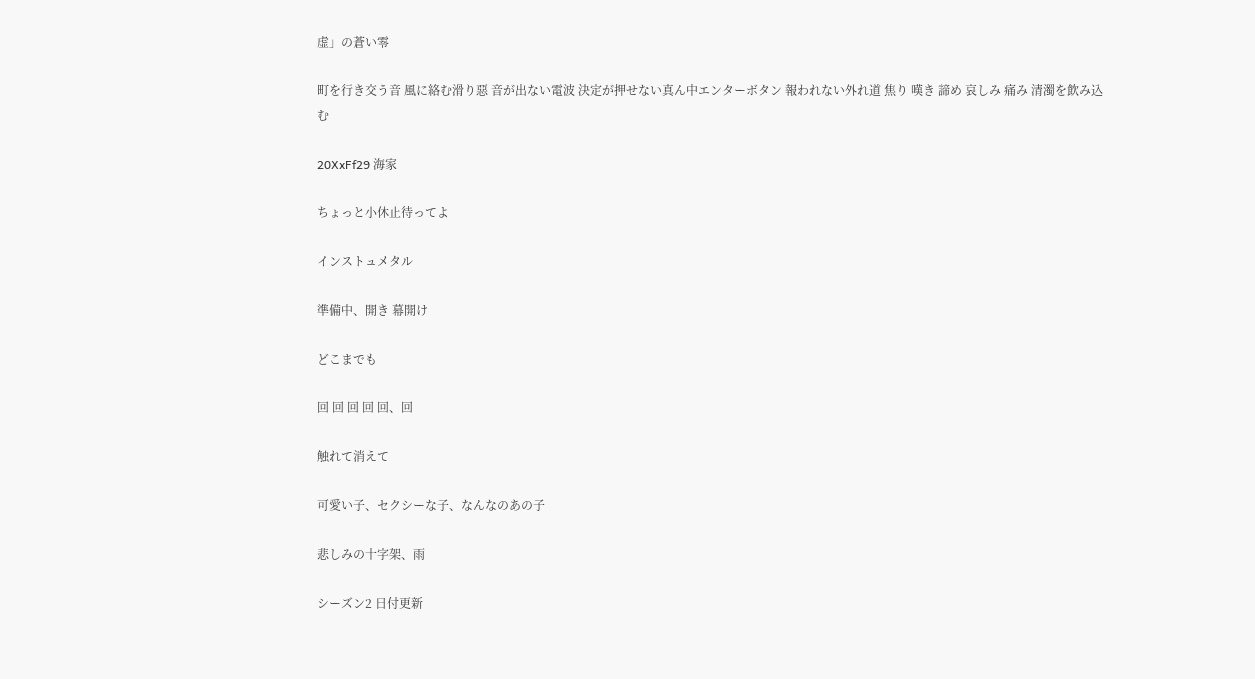虚」の蒼い零

町を行き交う音 風に絡む滑り惡 音が出ない電波 決定が押せない真ん中エンターボタン 報われない外れ道 焦り 嘆き 諦め 哀しみ 痛み 清濁を飲み込む

20XxFf29 海家

ちょっと小休止待ってよ

インストュメタル

準備中、開き 幕開け

どこまでも

回 回 回 回 回、回

触れて消えて

可愛い子、セクシーな子、なんなのあの子

悲しみの十字架、雨

シーズン2 日付更新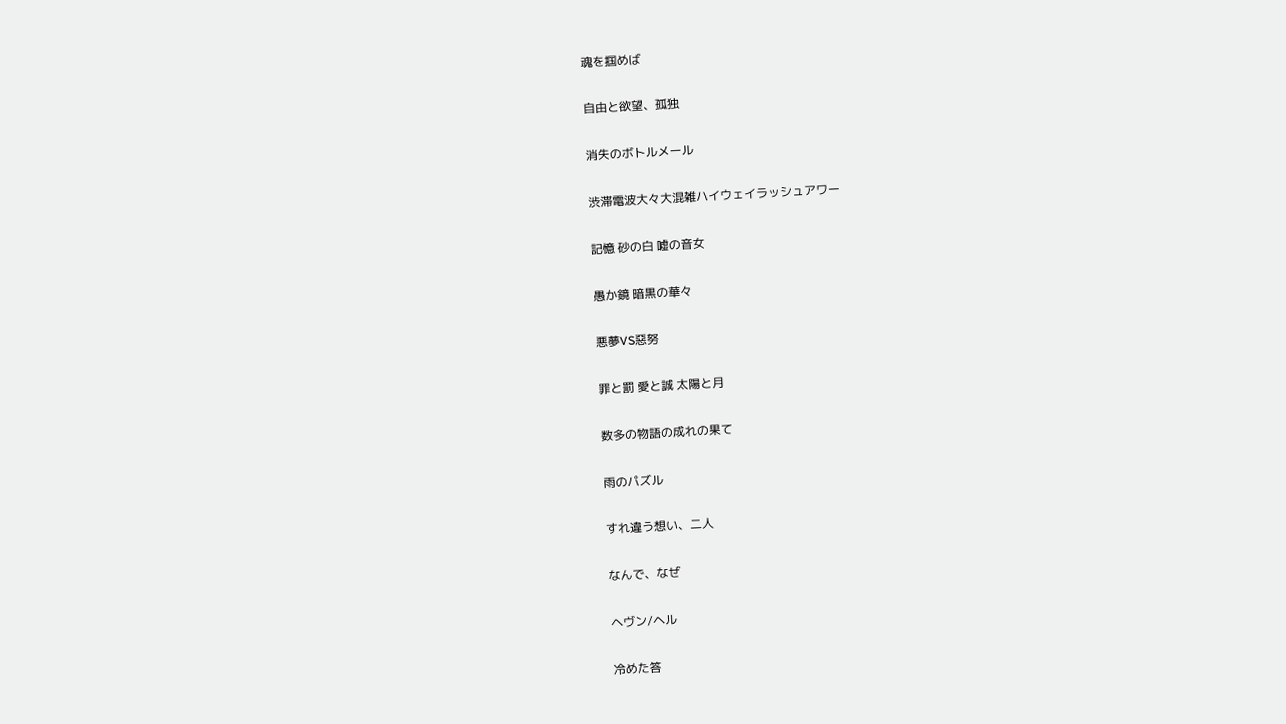魂を掴めば

自由と欲望、孤独

消失のボトルメール

渋滞電波大々大混雑ハイウェイラッシュアワー

記憶 砂の白 嘘の音女

愚か鏡 暗黒の華々

悪夢VS惡努

罪と罰 愛と誠 太陽と月

数多の物語の成れの果て

雨のパズル

すれ違う想い、二人

なんで、なぜ

ヘヴン/ヘル

冷めた答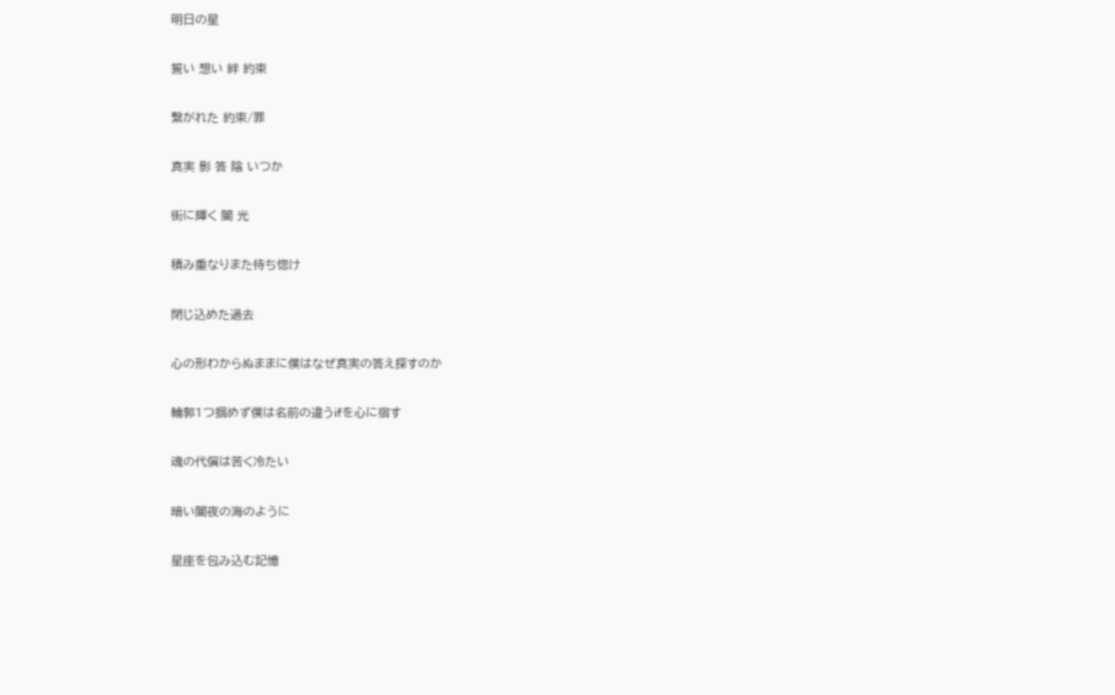明日の星

誓い 想い 絆 約束

繋がれた 約束/罪

真実 影 答 陰 いつか

街に輝く 闇 光

積み重なりまた待ち惚け

閉じ込めた過去

心の形わからぬままに僕はなぜ真実の答え探すのか

輪郭1つ掴めず僕は名前の違うifを心に宿す

魂の代償は苦く冷たい

暗い闇夜の海のように

星座を包み込む記憶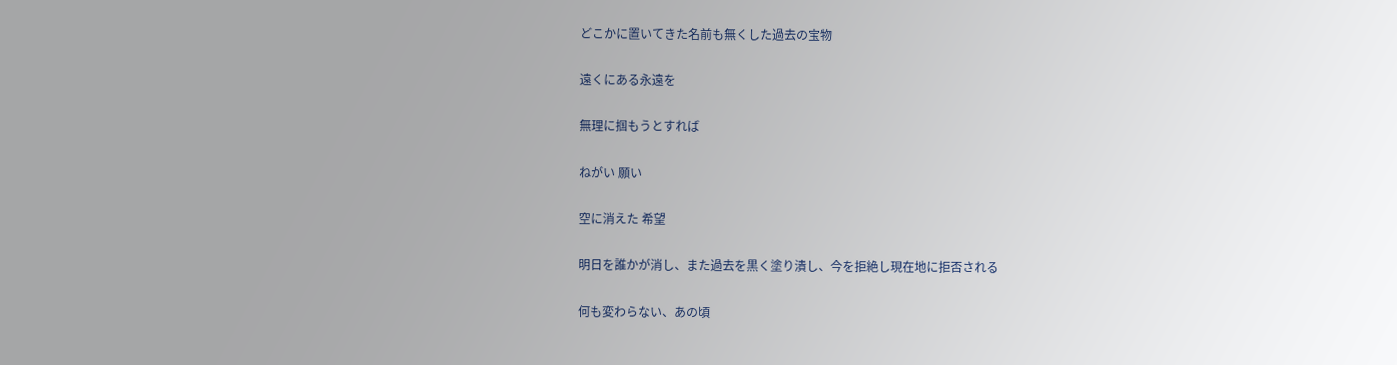どこかに置いてきた名前も無くした過去の宝物

遠くにある永遠を

無理に掴もうとすれば

ねがい 願い

空に消えた 希望

明日を誰かが消し、また過去を黒く塗り潰し、今を拒絶し現在地に拒否される

何も変わらない、あの頃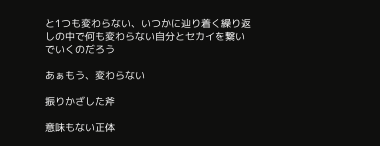と1つも変わらない、いつかに辿り着く繰り返しの中で何も変わらない自分とセカイを繋いでいくのだろう

あぁもう、変わらない

振りかざした斧

意味もない正体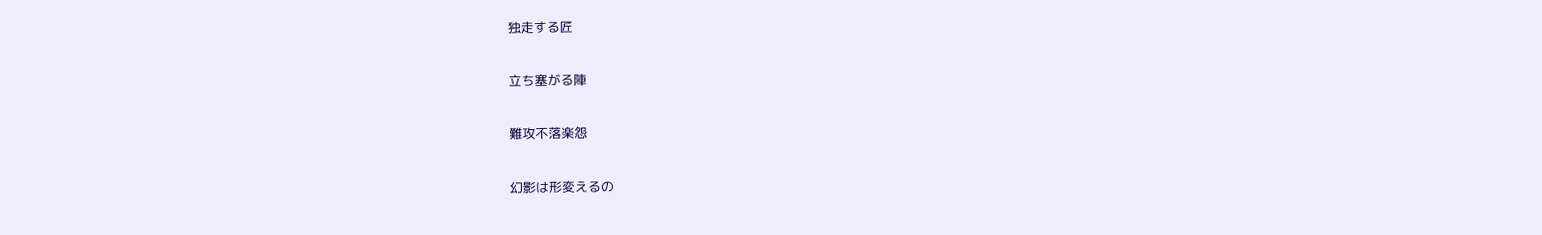独走する匠

立ち塞がる陣

難攻不落楽怨

幻影は形変えるの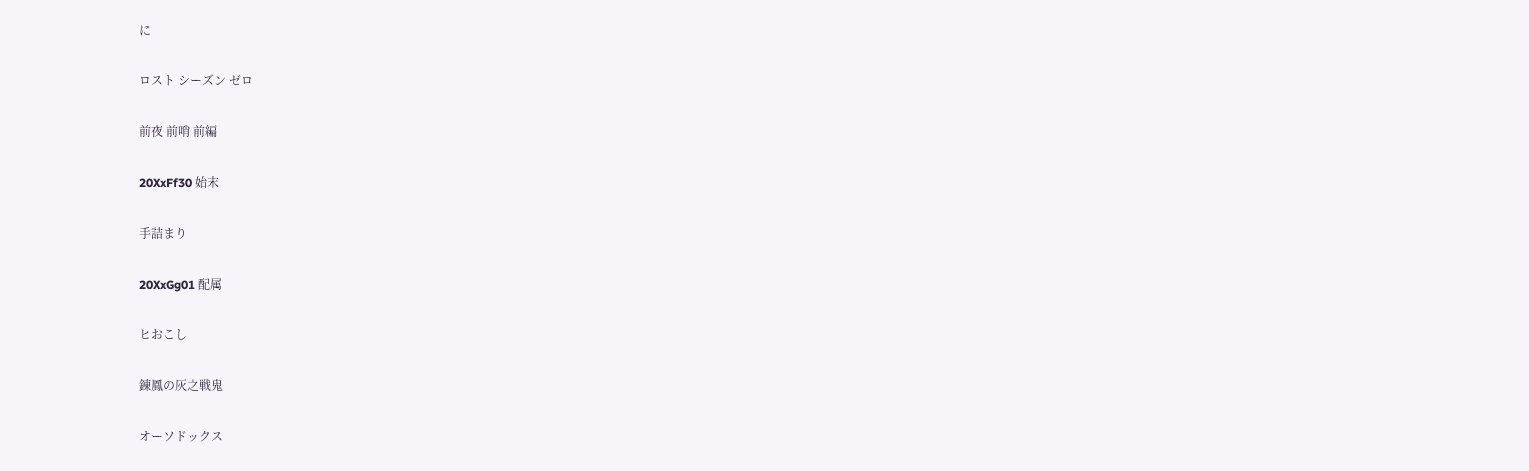に

ロスト シーズン ゼロ

前夜 前哨 前編

20XxFf30 始末

手詰まり

20XxGg01 配属

ヒおこし

錬鳳の灰之戦鬼

オーソドックス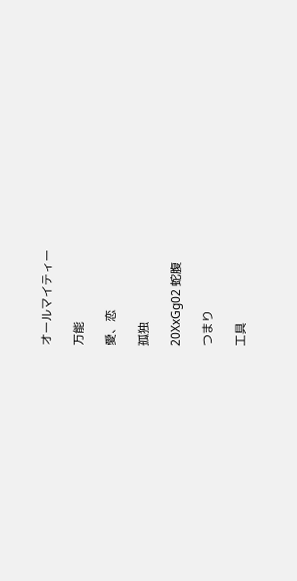オールマイティー

万能

愛、恋

孤独

20XxGg02 蛇腹

つまり

工具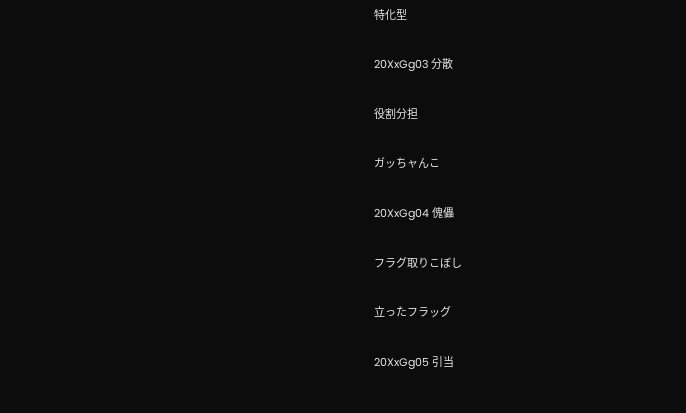特化型

20XxGg03 分散

役割分担

ガッちャんこ

20XxGg04 傀儡

フラグ取りこぼし

立ったフラッグ

20XxGg05 引当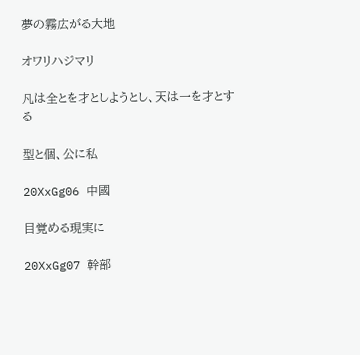夢の霧広がる大地

オワリハジマリ

凡は全とを才としようとし、天は一を才とする

型と個、公に私

20XxGg06 中國

目覚める現実に

20XxGg07 幹部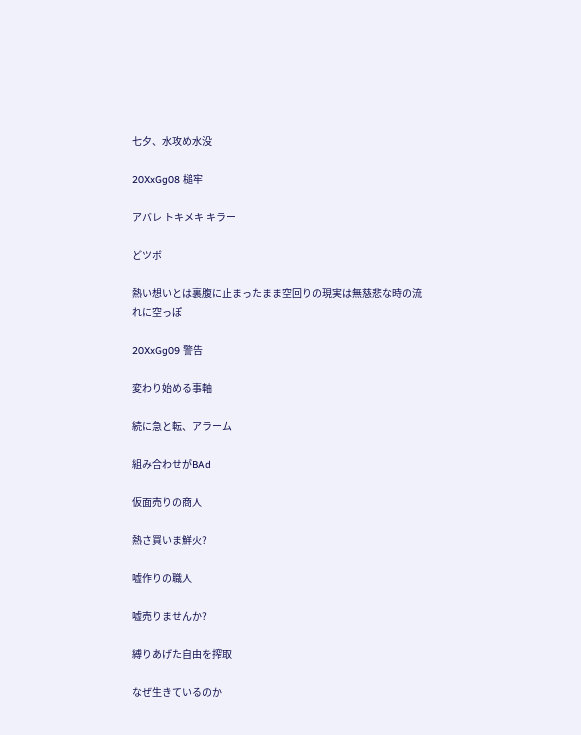七夕、水攻め水没

20XxGg08 槌牢

アバレ トキメキ キラー

どツボ

熱い想いとは裏腹に止まったまま空回りの現実は無慈悲な時の流れに空っぽ

20XxGg09 警告

変わり始める事軸

続に急と転、アラーム

組み合わせがBAd

仮面売りの商人

熱さ買いま鮮火?

嘘作りの職人

嘘売りませんか?

縛りあげた自由を搾取

なぜ生きているのか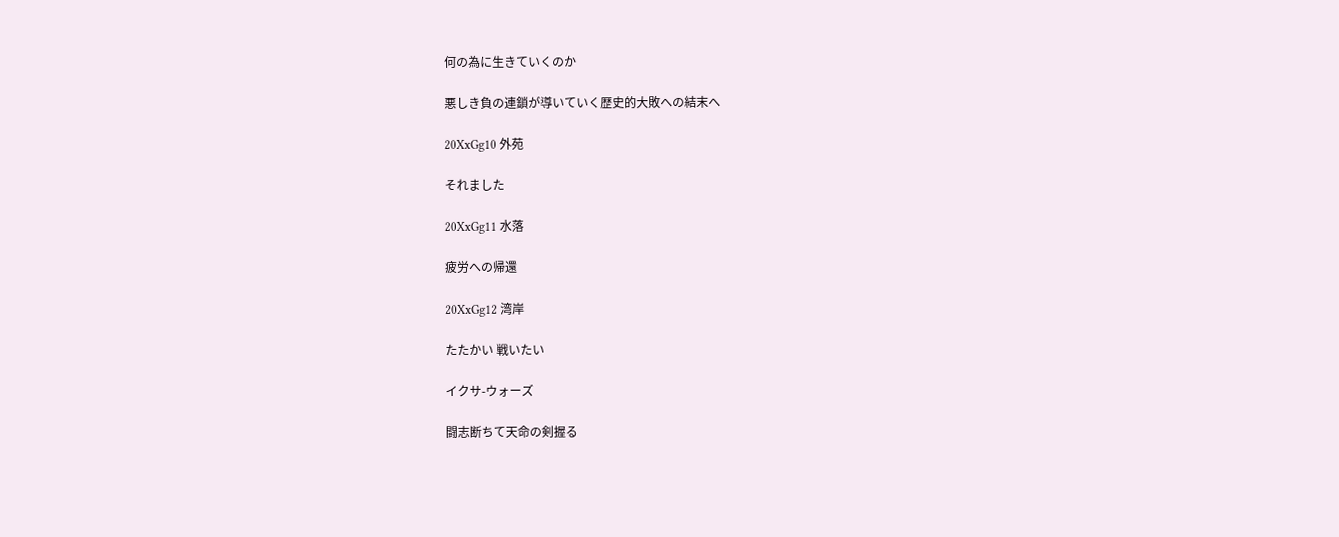何の為に生きていくのか

悪しき負の連鎖が導いていく歴史的大敗への結末へ

20XxGg10 外苑

それました

20XxGg11 水落

疲労への帰還

20XxGg12 湾岸

たたかい 戦いたい

イクサ-ウォーズ

闘志断ちて天命の剣握る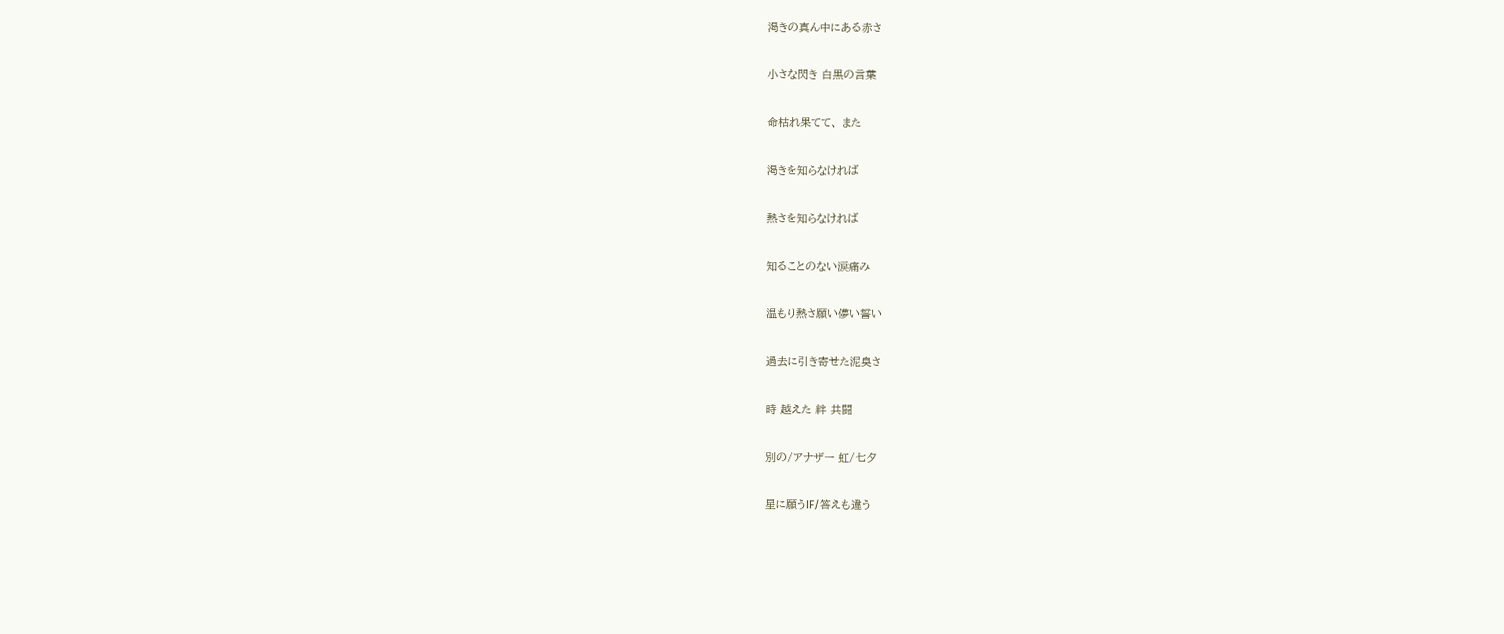渇きの真ん中にある赤さ

小さな閃き 白黒の言葉

命枯れ果てて、 また

渇きを知らなければ

熱さを知らなければ

知ることのない涙痛み

温もり熱さ願い儚い誓い

過去に引き寄せた泥臭さ

時 越えた 絆 共闘

別の/アナザー 虹/七夕

星に願うIF/答えも違う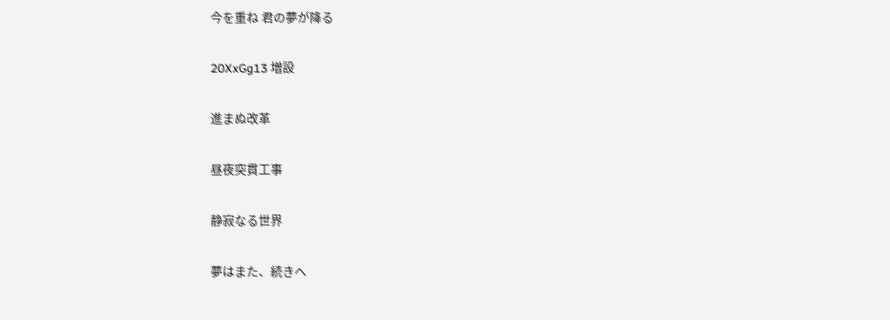今を重ね 君の夢が降る

20XxGg13 増設

進まぬ改革

昼夜突貫工事

静寂なる世界

夢はまた、続きへ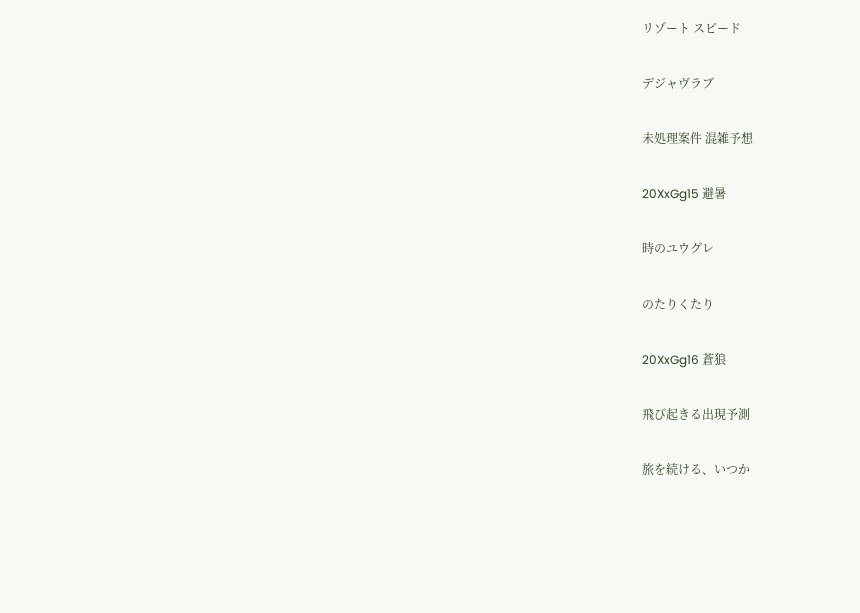リゾート スピード

デジャヴラブ

未処理案件 混雑予想

20XxGg15 避暑

時のユウグレ

のたりくたり

20XxGg16 蒼狼

飛び起きる出現予測

旅を続ける、いつか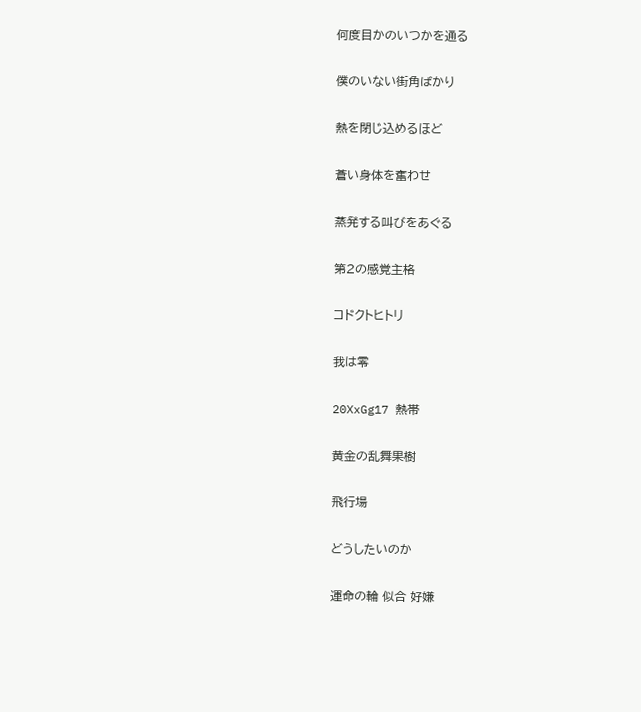何度目かのいつかを通る

僕のいない街角ばかり

熱を閉じ込めるほど

蒼い身体を奮わせ

蒸発する叫びをあぐる

第2の感覚主格

コドクトヒトリ

我は零

20XxGg17 熱帯

黄金の乱舞果樹

飛行場

どうしたいのか

運命の輪 似合 好嫌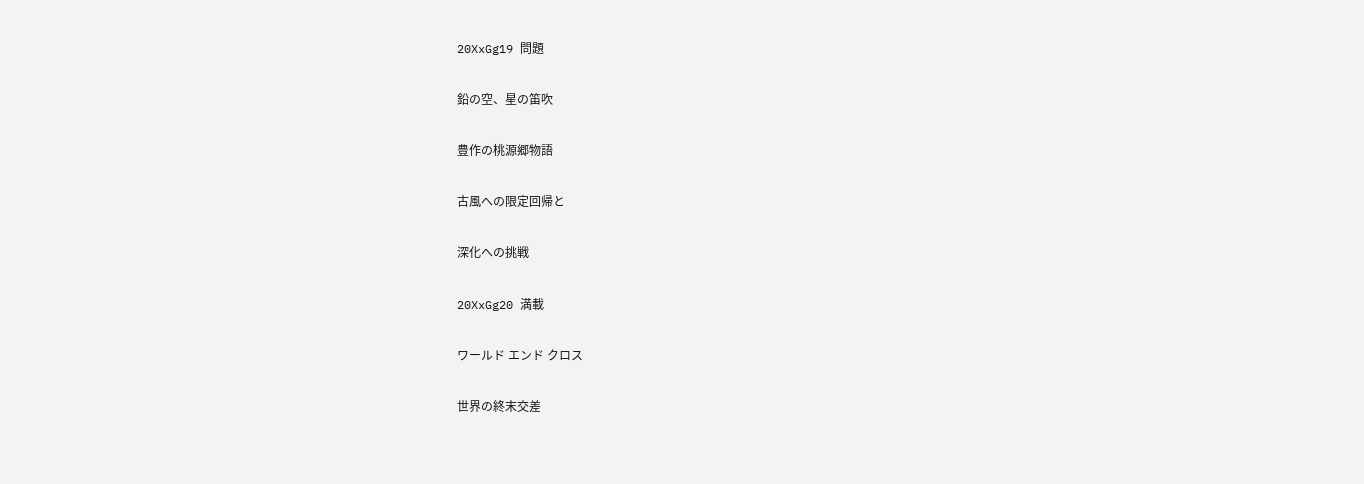20XxGg19 問題

鉛の空、星の笛吹

豊作の桃源郷物語

古風への限定回帰と

深化への挑戦

20XxGg20 満載

ワールド エンド クロス

世界の終末交差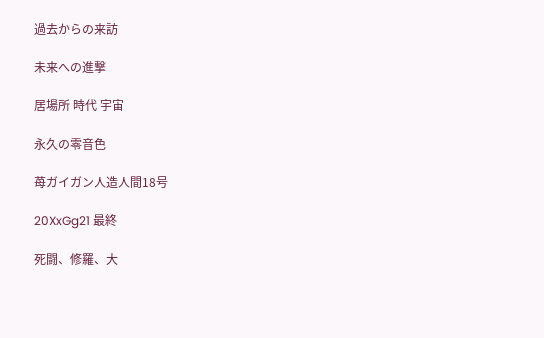過去からの来訪

未来への進撃

居場所 時代 宇宙

永久の零音色

苺ガイガン人造人間18号

20XxGg21 最終

死闘、修羅、大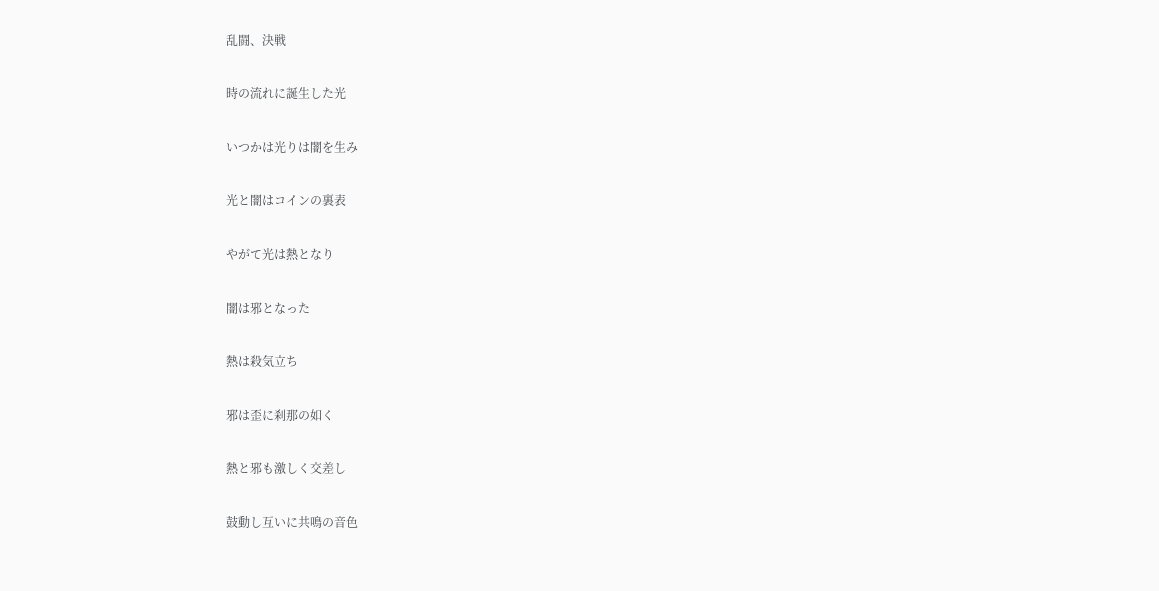乱闘、決戦

時の流れに誕生した光

いつかは光りは闇を生み

光と闇はコインの裏表

やがて光は熱となり

闇は邪となった

熱は殺気立ち

邪は歪に刹那の如く

熱と邪も激しく交差し

鼓動し互いに共鳴の音色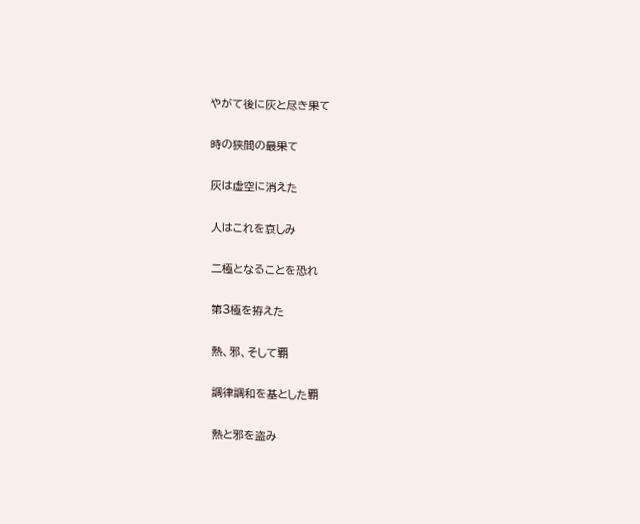やがて後に灰と尽き果て

時の狭間の最果て

灰は虚空に消えた

人はこれを哀しみ

二極となることを恐れ

第3極を拵えた

熱、邪、そして覇

調律調和を基とした覇

熱と邪を盗み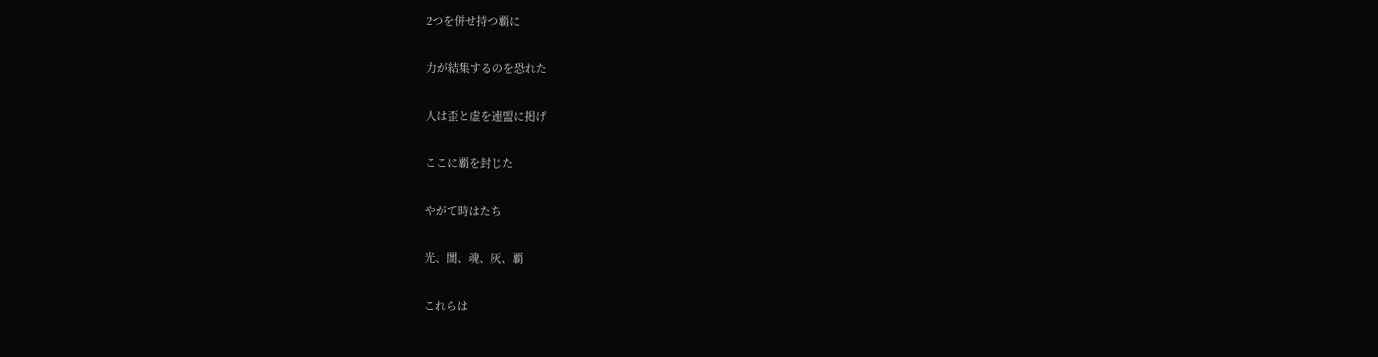2つを併せ持つ覇に

力が結集するのを恐れた

人は歪と虚を連盟に掲げ

ここに覇を封じた

やがて時はたち

光、闇、魂、灰、覇

これらは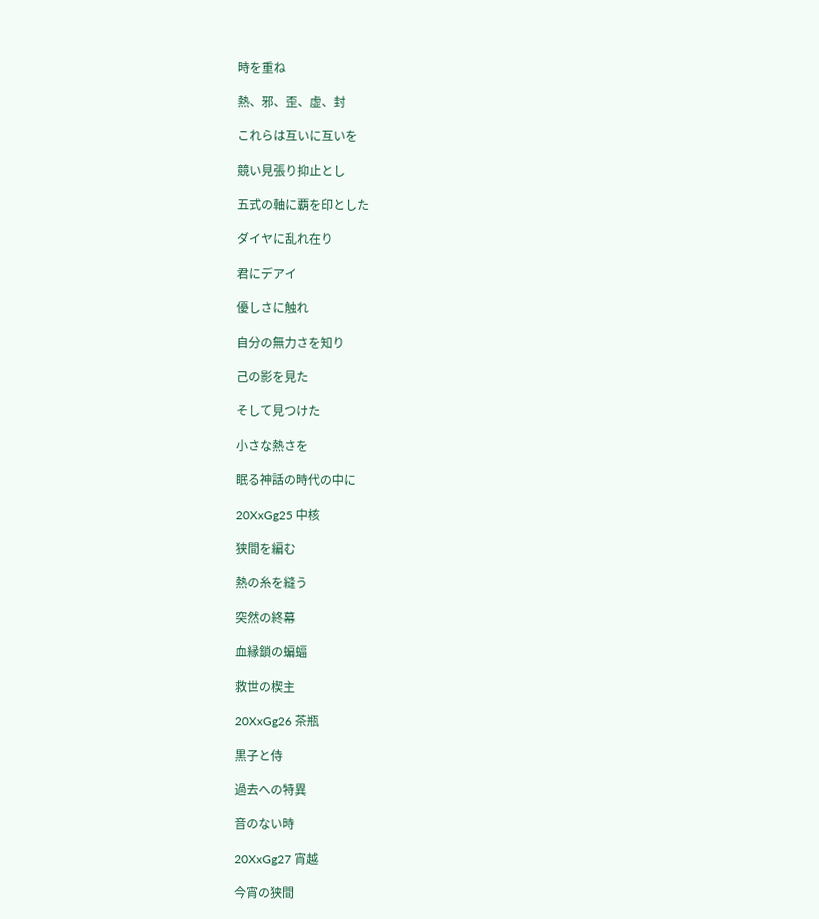時を重ね

熱、邪、歪、虚、封

これらは互いに互いを

競い見張り抑止とし

五式の軸に覇を印とした

ダイヤに乱れ在り

君にデアイ

優しさに触れ

自分の無力さを知り

己の影を見た

そして見つけた

小さな熱さを

眠る神話の時代の中に

20XxGg25 中核

狭間を編む

熱の糸を縫う

突然の終幕

血縁鎖の蝙蝠

救世の楔主

20XxGg26 茶瓶

黒子と侍

過去への特異

音のない時

20XxGg27 宵越

今宵の狭間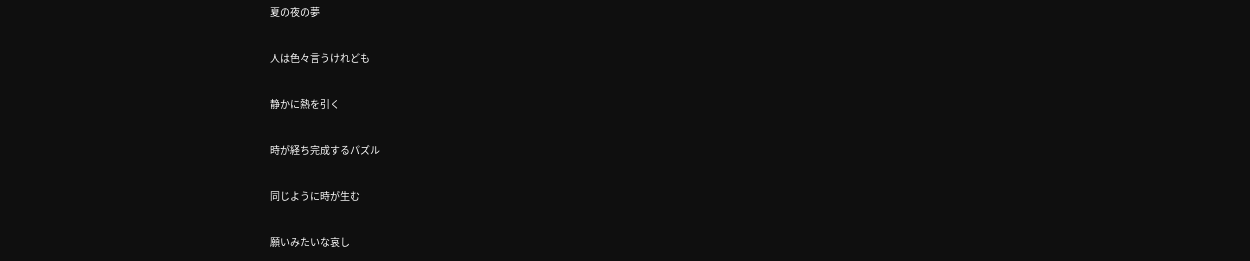夏の夜の夢

人は色々言うけれども

静かに熱を引く

時が経ち完成するパズル

同じように時が生む

願いみたいな哀し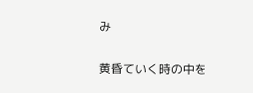み

黄昏ていく時の中を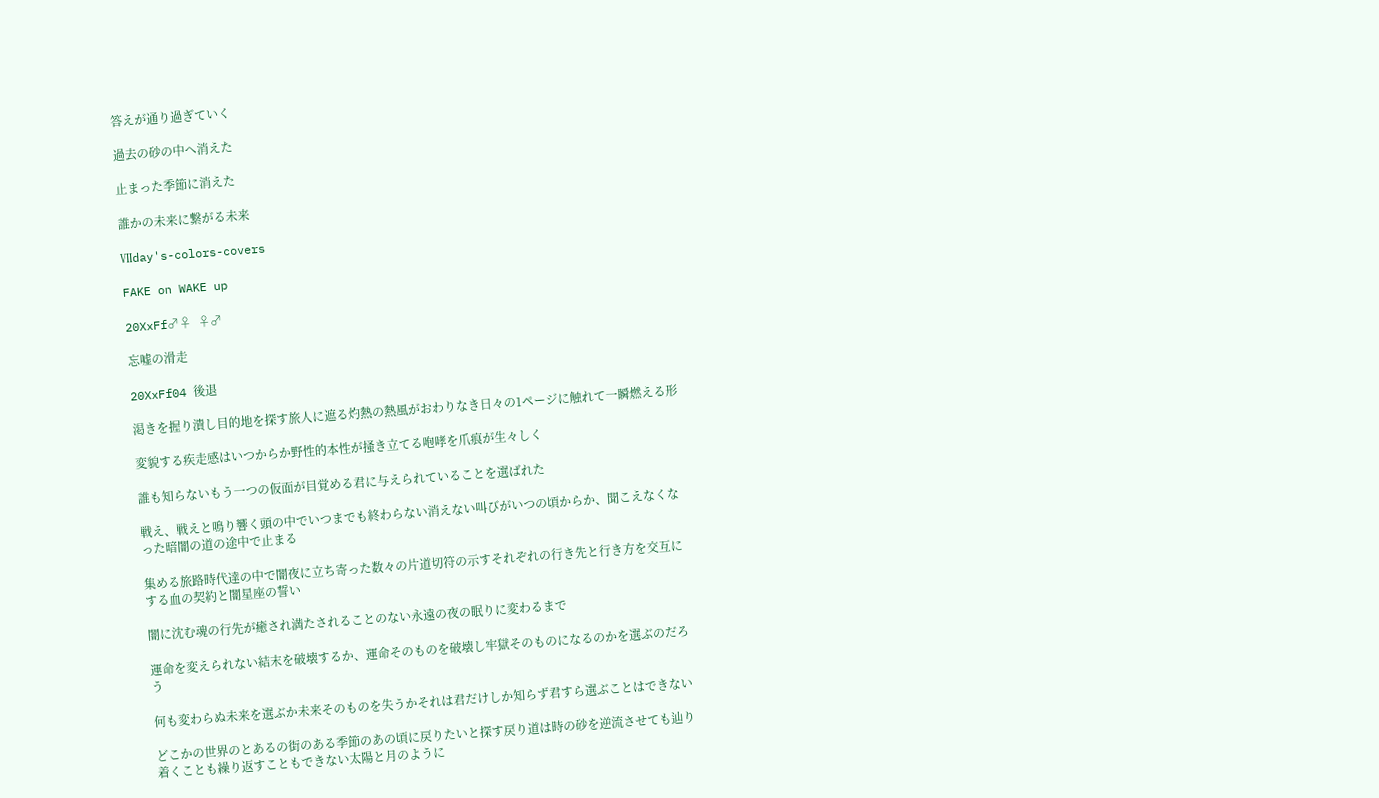答えが通り過ぎていく

過去の砂の中へ消えた

止まった季節に消えた

誰かの未来に繋がる未来

Ⅶday's-colors-covers

FAKE on WAKE up

20XxFf♂♀ ♀♂

忘嘘の滑走

20XxFf04 後退

渇きを握り潰し目的地を探す旅人に遮る灼熱の熱風がおわりなき日々の1ページに触れて一瞬燃える形

変貌する疾走感はいつからか野性的本性が掻き立てる咆哮を爪痕が生々しく

誰も知らないもう一つの仮面が目覚める君に与えられていることを選ばれた

戦え、戦えと鳴り響く頭の中でいつまでも終わらない消えない叫びがいつの頃からか、聞こえなくなった暗闇の道の途中で止まる

集める旅路時代達の中で闇夜に立ち寄った数々の片道切符の示すそれぞれの行き先と行き方を交互にする血の契約と闇星座の誓い

闇に沈む魂の行先が癒され満たされることのない永遠の夜の眠りに変わるまで

運命を変えられない結末を破壊するか、運命そのものを破壊し牢獄そのものになるのかを選ぶのだろう

何も変わらぬ未来を選ぶか未来そのものを失うかそれは君だけしか知らず君すら選ぶことはできない

どこかの世界のとあるの街のある季節のあの頃に戻りたいと探す戻り道は時の砂を逆流させても辿り着くことも繰り返すこともできない太陽と月のように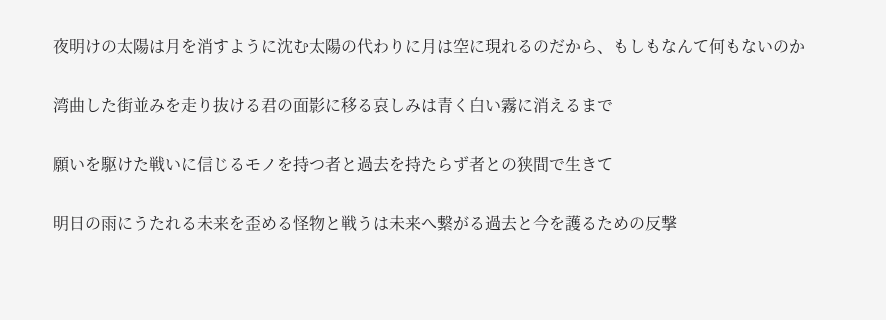夜明けの太陽は月を消すように沈む太陽の代わりに月は空に現れるのだから、もしもなんて何もないのか

湾曲した街並みを走り抜ける君の面影に移る哀しみは青く白い霧に消えるまで

願いを駆けた戦いに信じるモノを持つ者と過去を持たらず者との狭間で生きて

明日の雨にうたれる未来を歪める怪物と戦うは未来へ繋がる過去と今を護るための反撃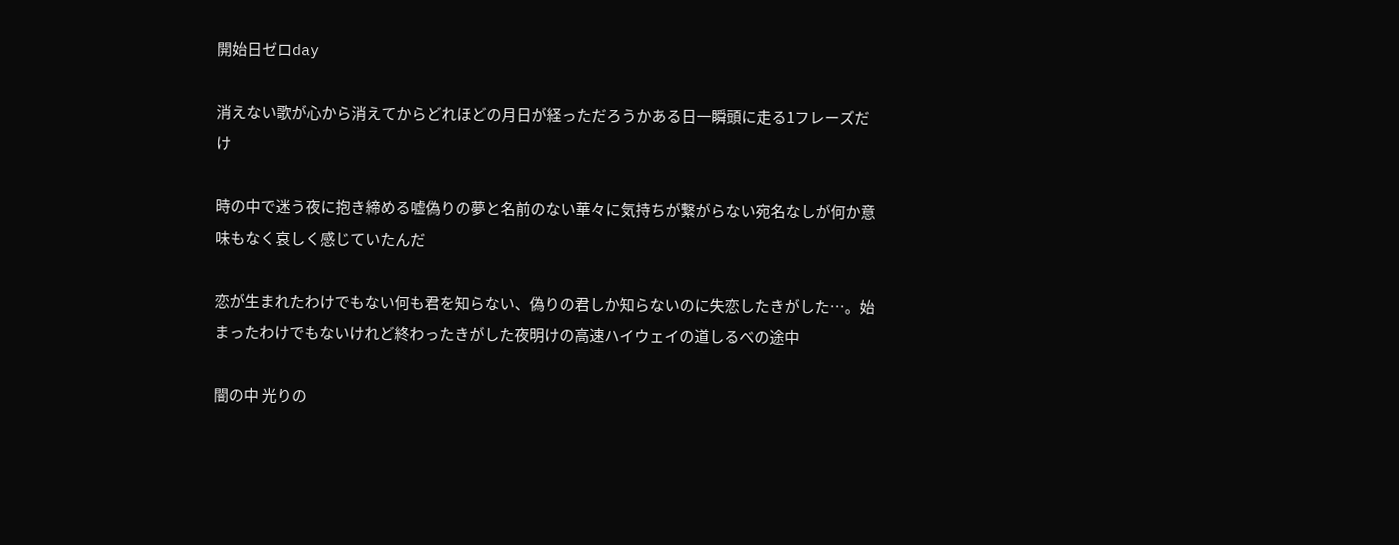開始日ゼロday

消えない歌が心から消えてからどれほどの月日が経っただろうかある日一瞬頭に走る1フレーズだけ

時の中で迷う夜に抱き締める嘘偽りの夢と名前のない華々に気持ちが繋がらない宛名なしが何か意味もなく哀しく感じていたんだ

恋が生まれたわけでもない何も君を知らない、偽りの君しか知らないのに失恋したきがした…。始まったわけでもないけれど終わったきがした夜明けの高速ハイウェイの道しるべの途中

闇の中 光りの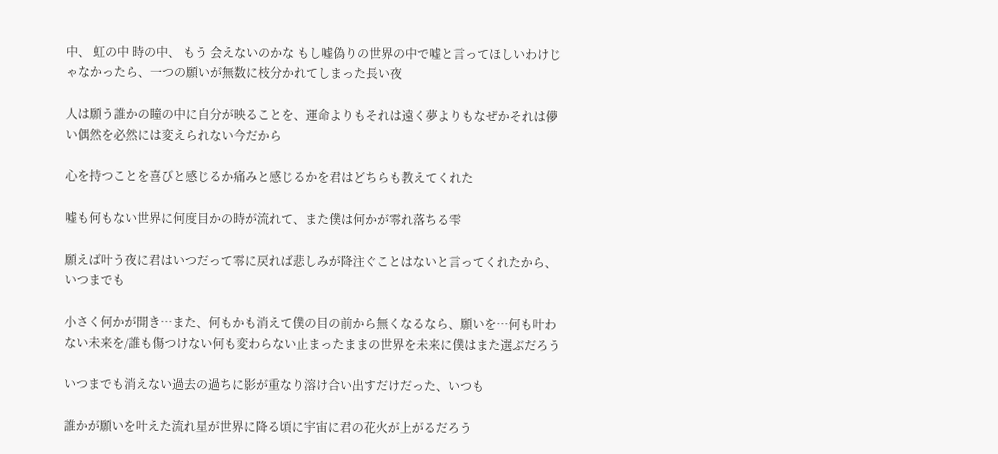中、 虹の中 時の中、 もう 会えないのかな もし嘘偽りの世界の中で嘘と言ってほしいわけじゃなかったら、一つの願いが無数に枝分かれてしまった長い夜

人は願う誰かの瞳の中に自分が映ることを、運命よりもそれは遠く夢よりもなぜかそれは儚い偶然を必然には変えられない今だから

心を持つことを喜びと感じるか痛みと感じるかを君はどちらも教えてくれた

嘘も何もない世界に何度目かの時が流れて、また僕は何かが零れ落ちる雫

願えば叶う夜に君はいつだって零に戻れば悲しみが降注ぐことはないと言ってくれたから、いつまでも

小さく何かが開き…また、何もかも消えて僕の目の前から無くなるなら、願いを…何も叶わない未来を/誰も傷つけない何も変わらない止まったままの世界を未来に僕はまた選ぶだろう

いつまでも消えない過去の過ちに影が重なり溶け合い出すだけだった、いつも

誰かが願いを叶えた流れ星が世界に降る頃に宇宙に君の花火が上がるだろう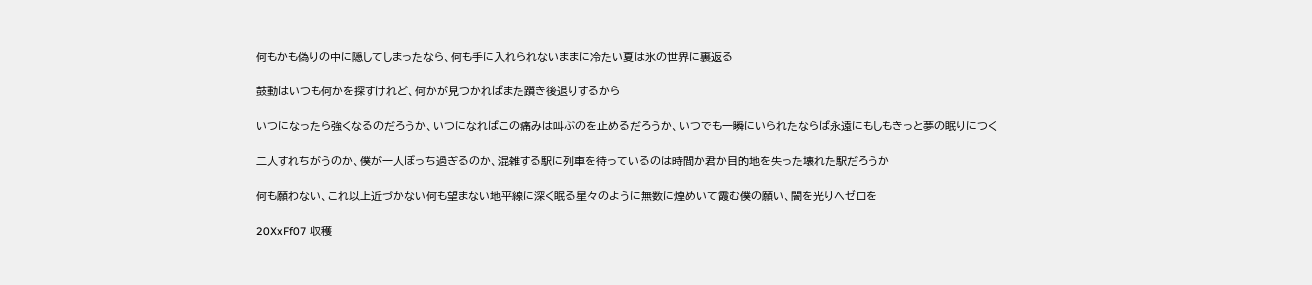何もかも偽りの中に隠してしまったなら、何も手に入れられないままに冷たい夏は氷の世界に裏返る

鼓動はいつも何かを探すけれど、何かが見つかればまた躓き後退りするから

いつになったら強くなるのだろうか、いつになればこの痛みは叫ぶのを止めるだろうか、いつでも一瞬にいられたならば永遠にもしもきっと夢の眠りにつく

二人すれちがうのか、僕が一人ぼっち過ぎるのか、混雑する駅に列車を待っているのは時間か君か目的地を失った壊れた駅だろうか

何も願わない、これ以上近づかない何も望まない地平線に深く眠る星々のように無数に煌めいて霞む僕の願い、闇を光りへゼロを

20XxFf07 収穫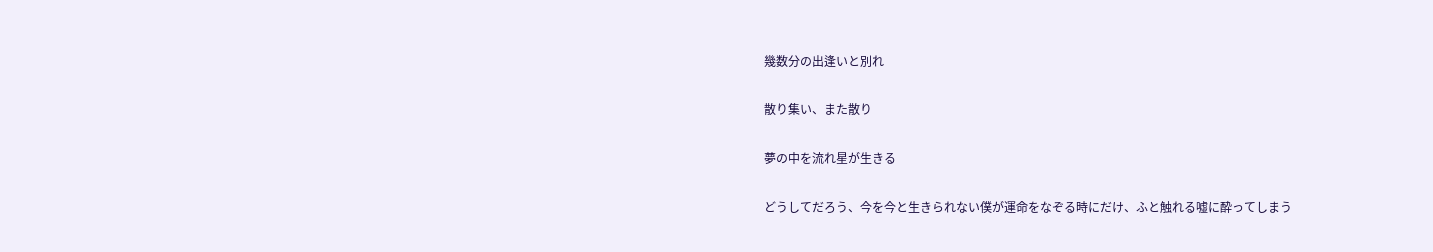幾数分の出逢いと別れ

散り集い、また散り

夢の中を流れ星が生きる

どうしてだろう、今を今と生きられない僕が運命をなぞる時にだけ、ふと触れる嘘に酔ってしまう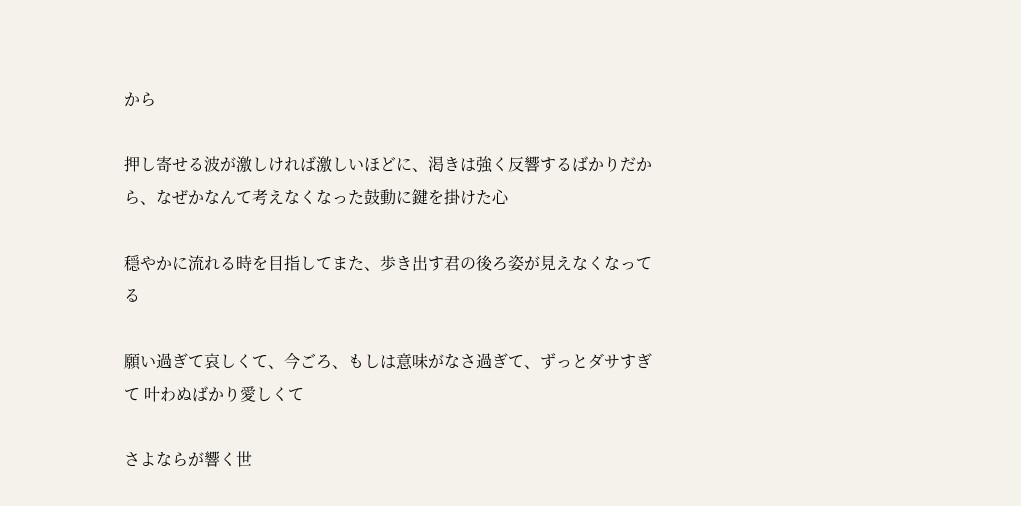から

押し寄せる波が激しければ激しいほどに、渇きは強く反響するばかりだから、なぜかなんて考えなくなった鼓動に鍵を掛けた心

穏やかに流れる時を目指してまた、歩き出す君の後ろ姿が見えなくなってる

願い過ぎて哀しくて、今ごろ、もしは意味がなさ過ぎて、ずっとダサすぎて 叶わぬばかり愛しくて

さよならが響く世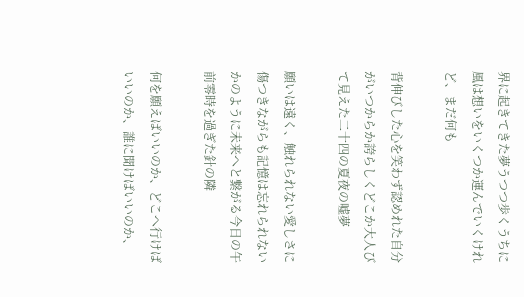界に起きてきた夢うつつ歩くうちに風は想いをいくつか運んでいくけれど、まだ何も

背伸びした心を笑わず認めれた自分がいつからか誇らしくどこか大人びて見えた二十四の夏夜の嘘夢

願いは遠く、触れられない愛しさに傷つきながらも記憶は忘れられないかのように未来へと繋がる今日の午前零時を過ぎた針の隣

何を願えばいいのか、どこへ行けばいいのか、誰に聞けばいいのか、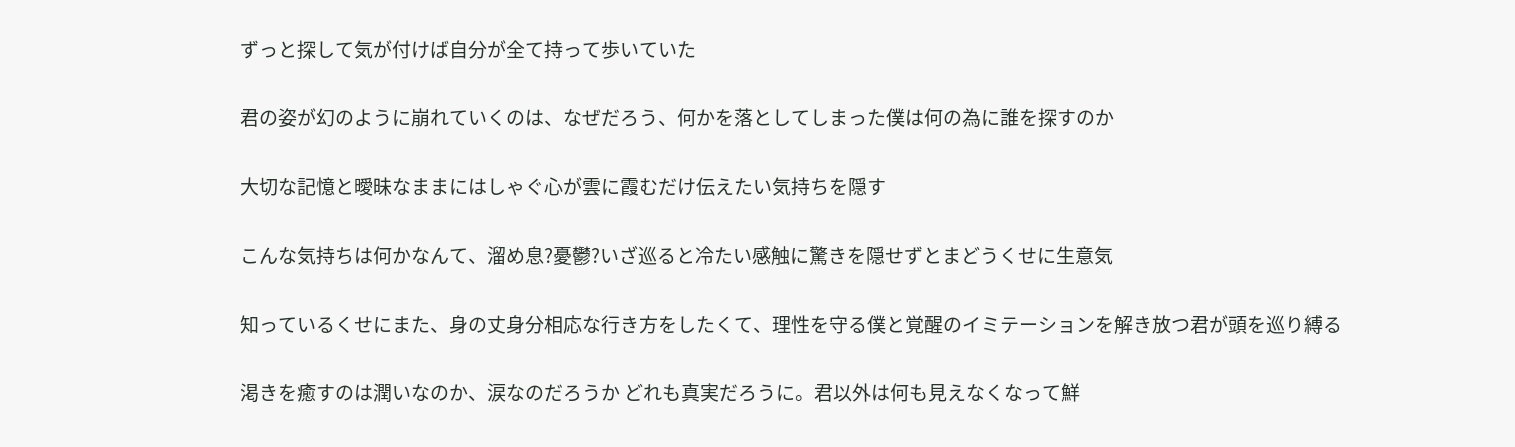ずっと探して気が付けば自分が全て持って歩いていた

君の姿が幻のように崩れていくのは、なぜだろう、何かを落としてしまった僕は何の為に誰を探すのか

大切な記憶と曖昧なままにはしゃぐ心が雲に霞むだけ伝えたい気持ちを隠す

こんな気持ちは何かなんて、溜め息?憂鬱?いざ巡ると冷たい感触に驚きを隠せずとまどうくせに生意気

知っているくせにまた、身の丈身分相応な行き方をしたくて、理性を守る僕と覚醒のイミテーションを解き放つ君が頭を巡り縛る

渇きを癒すのは潤いなのか、涙なのだろうか どれも真実だろうに。君以外は何も見えなくなって鮮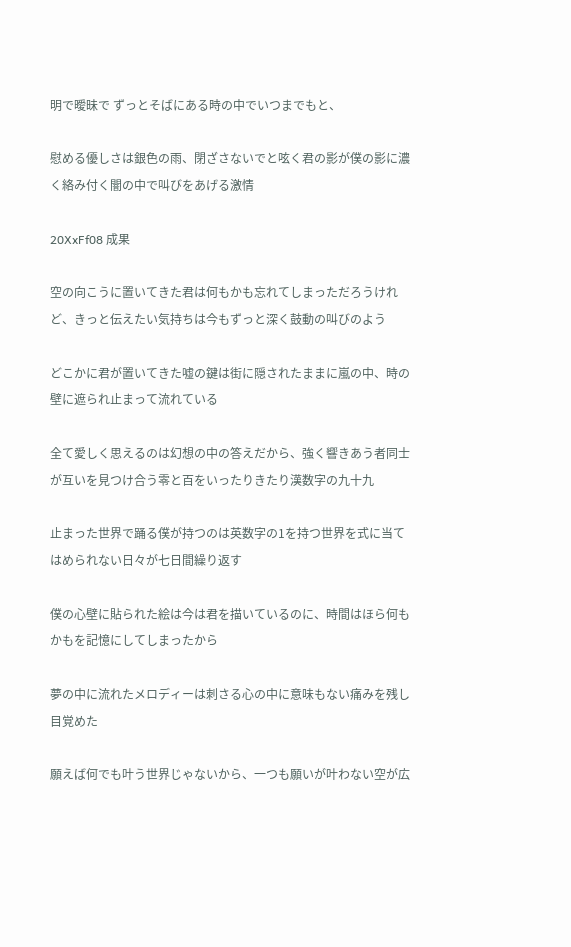明で曖昧で ずっとそばにある時の中でいつまでもと、

慰める優しさは銀色の雨、閉ざさないでと呟く君の影が僕の影に濃く絡み付く闇の中で叫びをあげる激情

20XxFf08 成果

空の向こうに置いてきた君は何もかも忘れてしまっただろうけれど、きっと伝えたい気持ちは今もずっと深く鼓動の叫びのよう

どこかに君が置いてきた嘘の鍵は街に隠されたままに嵐の中、時の壁に遮られ止まって流れている

全て愛しく思えるのは幻想の中の答えだから、強く響きあう者同士が互いを見つけ合う零と百をいったりきたり漢数字の九十九

止まった世界で踊る僕が持つのは英数字の1を持つ世界を式に当てはめられない日々が七日間繰り返す

僕の心壁に貼られた絵は今は君を描いているのに、時間はほら何もかもを記憶にしてしまったから

夢の中に流れたメロディーは刺さる心の中に意味もない痛みを残し目覚めた

願えば何でも叶う世界じゃないから、一つも願いが叶わない空が広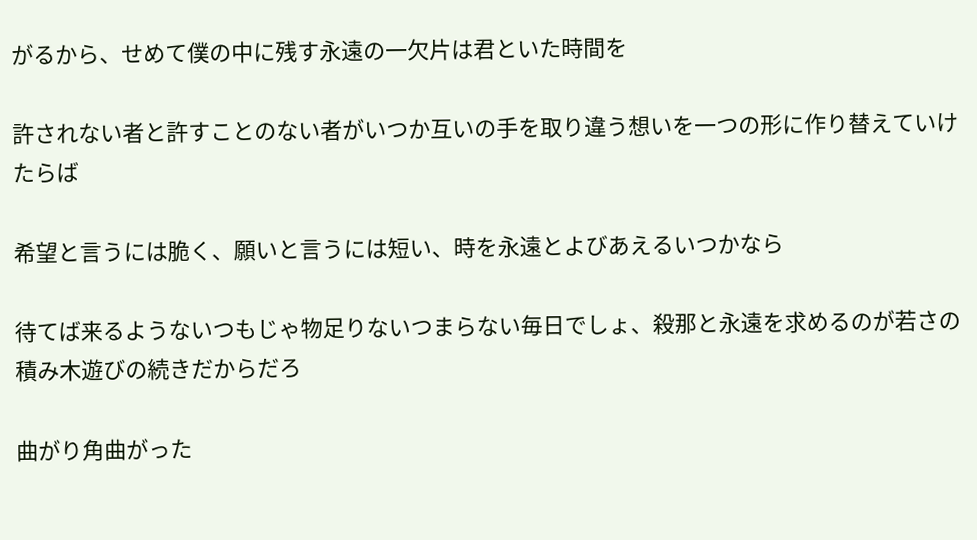がるから、せめて僕の中に残す永遠の一欠片は君といた時間を

許されない者と許すことのない者がいつか互いの手を取り違う想いを一つの形に作り替えていけたらば

希望と言うには脆く、願いと言うには短い、時を永遠とよびあえるいつかなら

待てば来るようないつもじゃ物足りないつまらない毎日でしょ、殺那と永遠を求めるのが若さの積み木遊びの続きだからだろ

曲がり角曲がった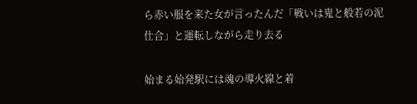ら赤い服を来た女が言ったんだ「戦いは鬼と般若の泥仕合」と運転しながら走り去る

始まる始発駅には魂の導火線と着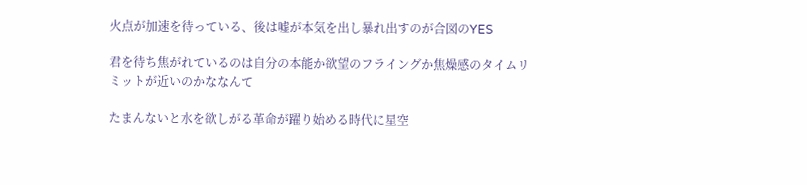火点が加速を待っている、後は嘘が本気を出し暴れ出すのが合図のYES

君を待ち焦がれているのは自分の本能か欲望のフライングか焦燥感のタイムリミットが近いのかななんて

たまんないと水を欲しがる革命が躍り始める時代に星空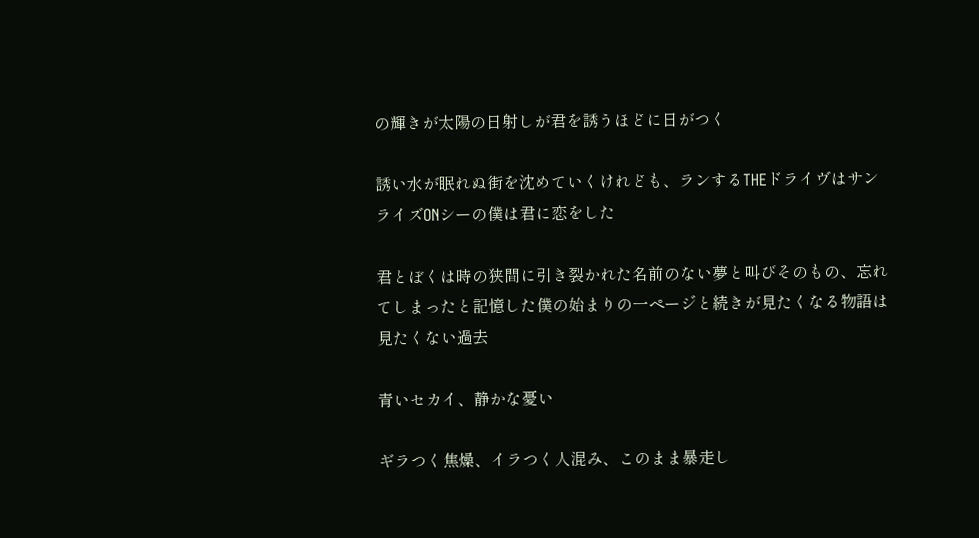の輝きが太陽の日射しが君を誘うほどに日がつく

誘い水が眠れぬ街を沈めていくけれども、ランするTHEドライヴはサンライズONシーの僕は君に恋をした

君とぼくは時の狭間に引き裂かれた名前のない夢と叫びそのもの、忘れてしまったと記憶した僕の始まりの一ページと続きが見たくなる物語は見たくない過去

青いセカイ、静かな憂い

ギラつく焦燥、イラつく人混み、このまま暴走し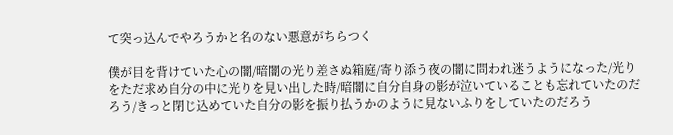て突っ込んでやろうかと名のない悪意がちらつく

僕が目を背けていた心の闇/暗闇の光り差さぬ箱庭/寄り添う夜の闇に問われ迷うようになった/光りをただ求め自分の中に光りを見い出した時/暗闇に自分自身の影が泣いていることも忘れていたのだろう/きっと閉じ込めていた自分の影を振り払うかのように見ないふりをしていたのだろう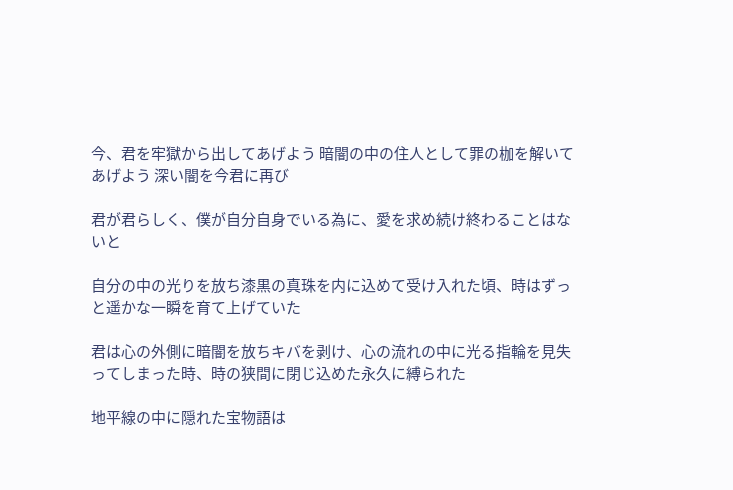今、君を牢獄から出してあげよう 暗闇の中の住人として罪の枷を解いてあげよう 深い闇を今君に再び

君が君らしく、僕が自分自身でいる為に、愛を求め続け終わることはないと

自分の中の光りを放ち漆黒の真珠を内に込めて受け入れた頃、時はずっと遥かな一瞬を育て上げていた

君は心の外側に暗闇を放ちキバを剥け、心の流れの中に光る指輪を見失ってしまった時、時の狭間に閉じ込めた永久に縛られた

地平線の中に隠れた宝物語は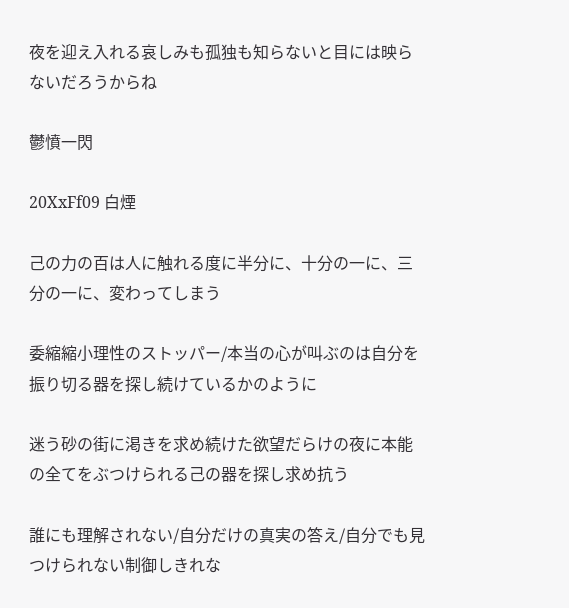夜を迎え入れる哀しみも孤独も知らないと目には映らないだろうからね

鬱憤一閃

20XxFf09 白煙

己の力の百は人に触れる度に半分に、十分の一に、三分の一に、変わってしまう

委縮縮小理性のストッパー/本当の心が叫ぶのは自分を振り切る器を探し続けているかのように

迷う砂の街に渇きを求め続けた欲望だらけの夜に本能の全てをぶつけられる己の器を探し求め抗う

誰にも理解されない/自分だけの真実の答え/自分でも見つけられない制御しきれな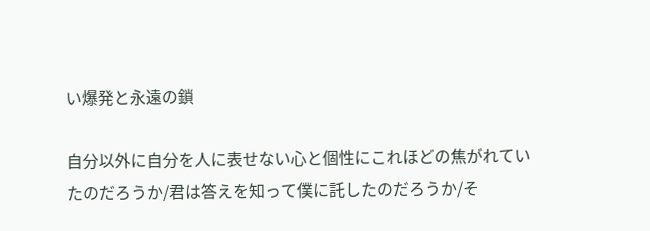い爆発と永遠の鎖

自分以外に自分を人に表せない心と個性にこれほどの焦がれていたのだろうか/君は答えを知って僕に託したのだろうか/そ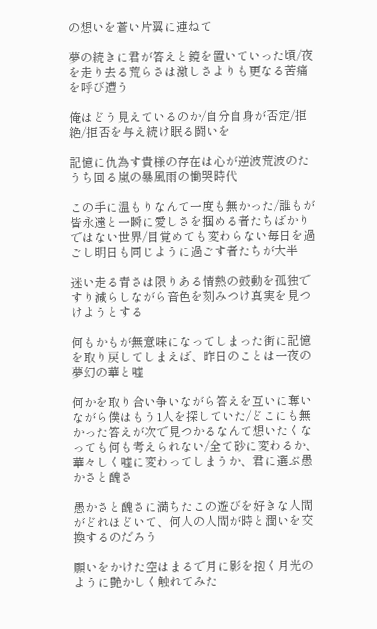の想いを蒼い片翼に連ねて

夢の続きに君が答えと鏡を置いていった頃/夜を走り去る荒らさは激しさよりも更なる苦痛を呼び遭う

俺はどう見えているのか/自分自身が否定/拒絶/拒否を与え続け眠る闘いを

記憶に仇為す貴様の存在は心が逆波荒波のたうち回る嵐の暴風雨の慟哭時代

この手に温もりなんて一度も無かった/誰もが皆永遠と一瞬に愛しさを掴める者たちばかりではない世界/目覚めても変わらない毎日を過ごし明日も同じように過ごす者たちが大半

迷い走る青さは限りある情熱の鼓動を孤独ですり減らしながら音色を刻みつけ真実を見つけようとする

何もかもが無意味になってしまった街に記憶を取り戻してしまえば、昨日のことは一夜の夢幻の華と嘘

何かを取り合い争いながら答えを互いに奪いながら僕はもう1人を探していた/どこにも無かった答えが次で見つかるなんて想いたくなっても何も考えられない/全て砂に変わるか、華々しく嘘に変わってしまうか、君に選ぶ愚かさと醜さ

愚かさと醜さに満ちたこの遊びを好きな人間がどれほどいて、何人の人間が時と潤いを交換するのだろう

願いをかけた空はまるで月に影を抱く月光のように艶かしく触れてみた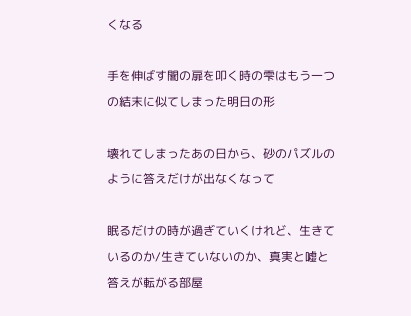くなる

手を伸ばす闇の扉を叩く時の雫はもう一つの結末に似てしまった明日の形

壊れてしまったあの日から、砂のパズルのように答えだけが出なくなって

眠るだけの時が過ぎていくけれど、生きているのか/生きていないのか、真実と嘘と答えが転がる部屋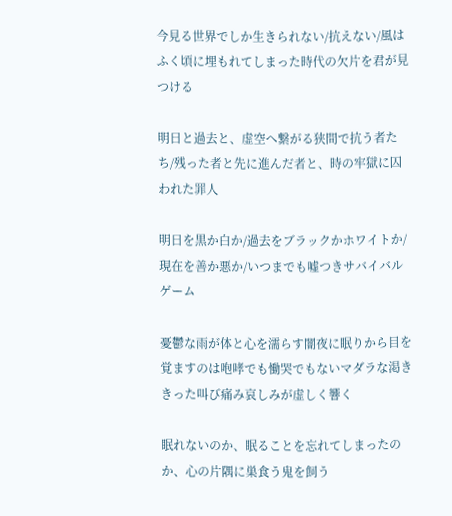今見る世界でしか生きられない/抗えない/風はふく頃に埋もれてしまった時代の欠片を君が見つける

明日と過去と、虚空へ繋がる狭間で抗う者たち/残った者と先に進んだ者と、時の牢獄に囚われた罪人

明日を黒か白か/過去をブラックかホワイトか/現在を善か悪か/いつまでも嘘つきサバイバルゲーム

憂鬱な雨が体と心を濡らす闇夜に眠りから目を覚ますのは咆哮でも慟哭でもないマダラな渇ききった叫び痛み哀しみが虚しく響く

眠れないのか、眠ることを忘れてしまったのか、心の片隅に巣食う鬼を飼う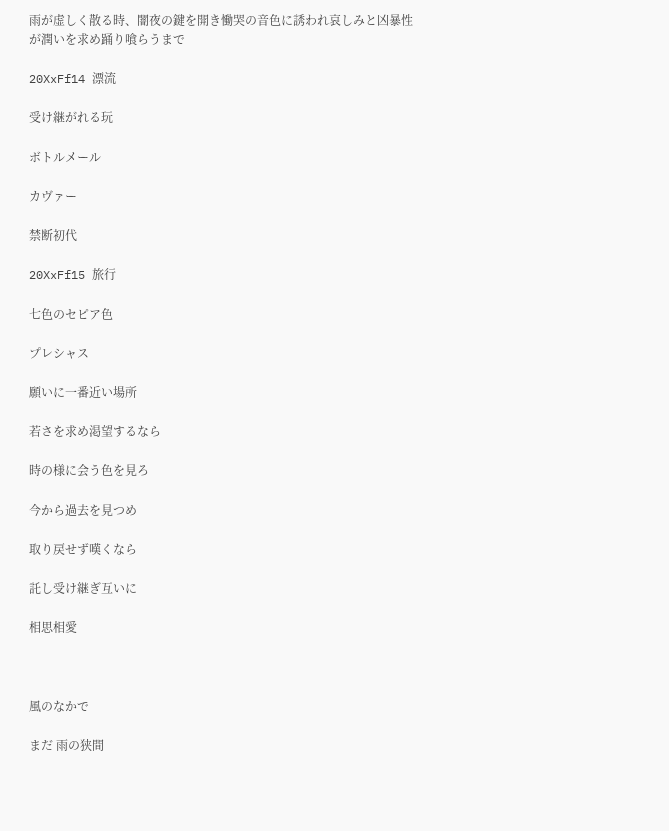雨が虚しく散る時、闇夜の鍵を開き慟哭の音色に誘われ哀しみと凶暴性が潤いを求め踊り喰らうまで

20XxFf14 漂流

受け継がれる玩

ボトルメール

カヴァー

禁断初代

20XxFf15 旅行

七色のセピア色

プレシャス

願いに一番近い場所

若さを求め渇望するなら

時の様に会う色を見ろ

今から過去を見つめ

取り戻せず嘆くなら

託し受け継ぎ互いに

相思相愛



風のなかで

まだ 雨の狭間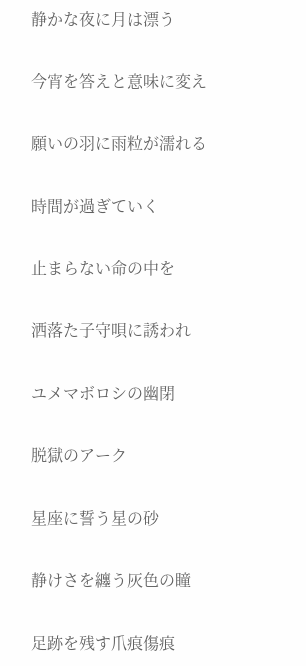静かな夜に月は漂う

今宵を答えと意味に変え

願いの羽に雨粒が濡れる

時間が過ぎていく

止まらない命の中を

洒落た子守唄に誘われ

ユメマボロシの幽閉

脱獄のアーク

星座に誓う星の砂

静けさを纏う灰色の瞳

足跡を残す爪痕傷痕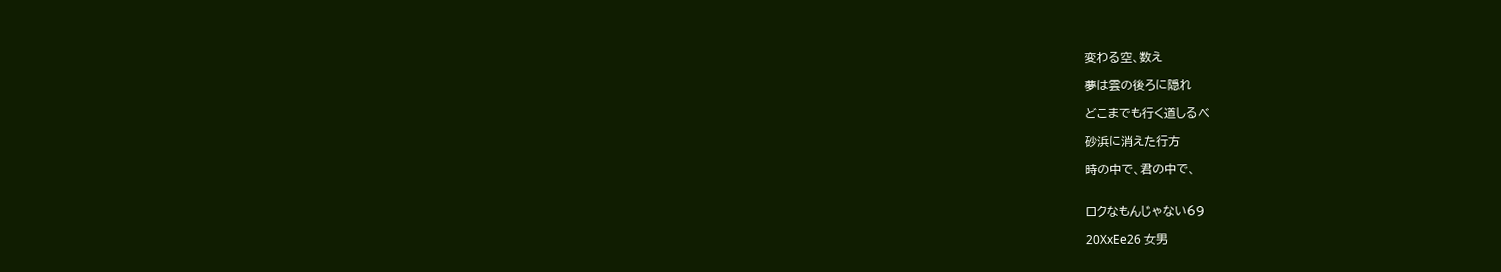変わる空、数え

夢は雲の後ろに隠れ

どこまでも行く道しるべ

砂浜に消えた行方

時の中で、君の中で、


ロクなもんじゃない69

20XxEe26 女男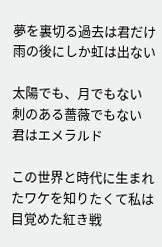夢を裏切る過去は君だけ
雨の後にしか虹は出ない

太陽でも、月でもない
刺のある薔薇でもない
君はエメラルド

この世界と時代に生まれたワケを知りたくて私は目覚めた紅き戦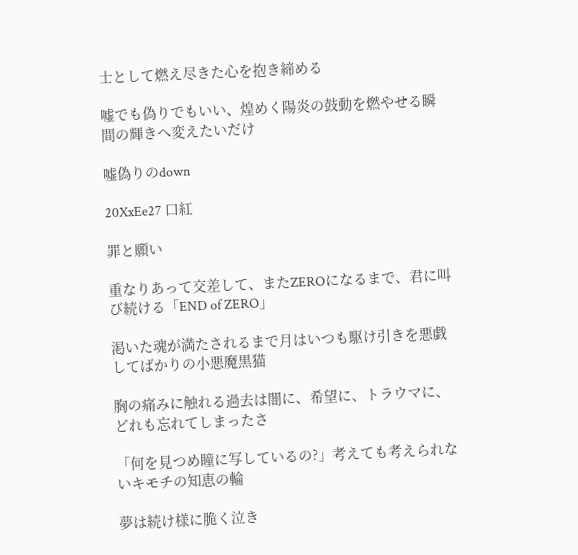士として燃え尽きた心を抱き締める

嘘でも偽りでもいい、煌めく陽炎の鼓動を燃やせる瞬間の輝きへ変えたいだけ

嘘偽りのdown

20XxEe27 口紅

罪と願い

重なりあって交差して、またZEROになるまで、君に叫び続ける「END of ZERO」

渇いた魂が満たされるまで月はいつも駆け引きを悪戯してばかりの小悪魔黒猫

胸の痛みに触れる過去は闇に、希望に、トラウマに、どれも忘れてしまったさ

「何を見つめ瞳に写しているの?」考えても考えられないキモチの知恵の輪

夢は続け様に脆く泣き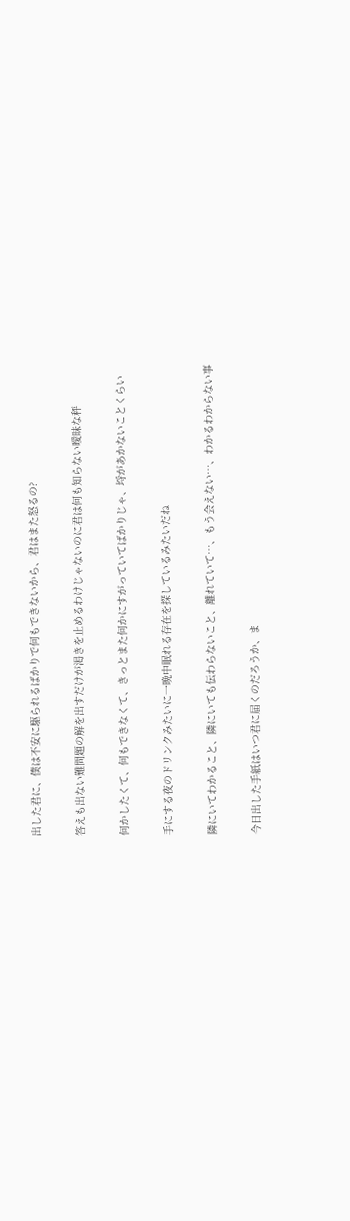出した君に、僕は不安に駆られるばかりで何もできないから、君はまた怒るの?

答えも出ない難問題の解を出すだけが渇きを止めるわけじゃないのに君は何も知らない曖昧な秤

何かしたくて、何もできなくて、きっとまた何かにすがっていてばかりじゃ、埒があかないことくらい

手にする夜のドリンクみたいに一晩中眠れる存在を探しているみたいだね

隣にいてわかること、隣にいても伝わらないこと、離れていて…、もう会えない…、わかるわからない事

今日出した手紙はいつ君に届くのだろうか、ま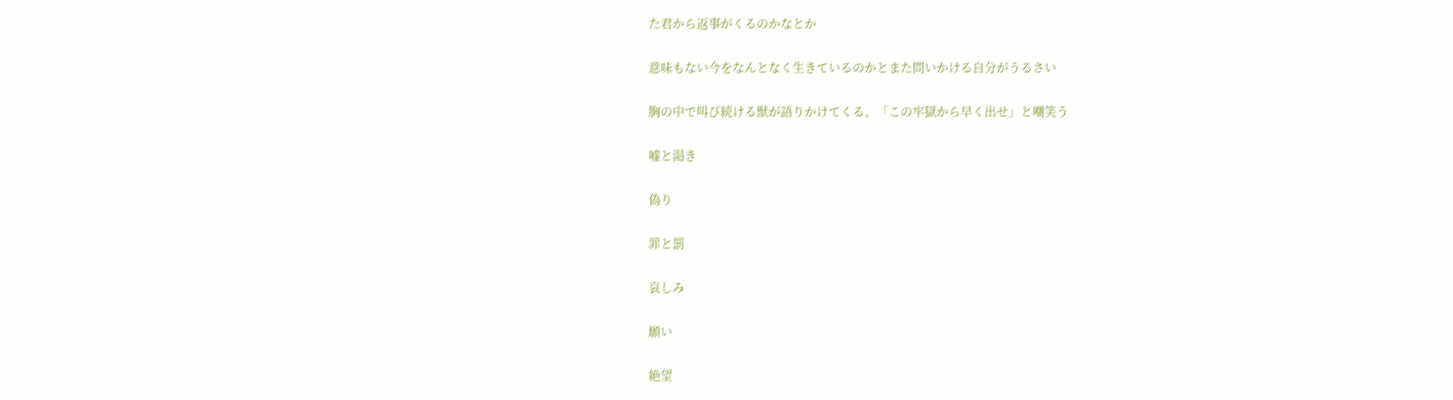た君から返事がくるのかなとか

意味もない今をなんとなく生きているのかとまた問いかける自分がうるさい

胸の中で叫び続ける獣が語りかけてくる、「この牢獄から早く出せ」と嘲笑う

嘘と渇き

偽り

罪と罰

哀しみ

願い

絶望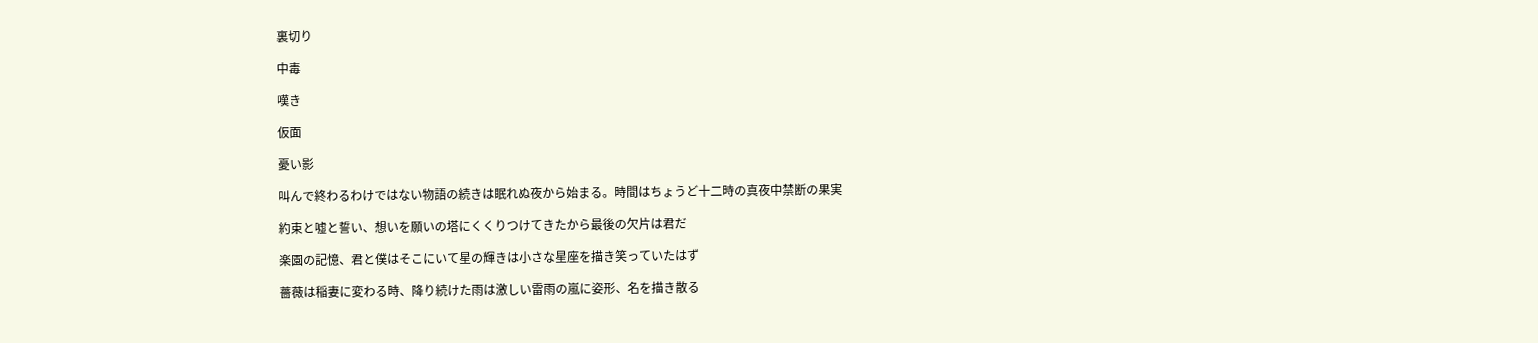裏切り

中毒

嘆き

仮面

憂い影

叫んで終わるわけではない物語の続きは眠れぬ夜から始まる。時間はちょうど十二時の真夜中禁断の果実

約束と嘘と誓い、想いを願いの塔にくくりつけてきたから最後の欠片は君だ

楽園の記憶、君と僕はそこにいて星の輝きは小さな星座を描き笑っていたはず

薔薇は稲妻に変わる時、降り続けた雨は激しい雷雨の嵐に姿形、名を描き散る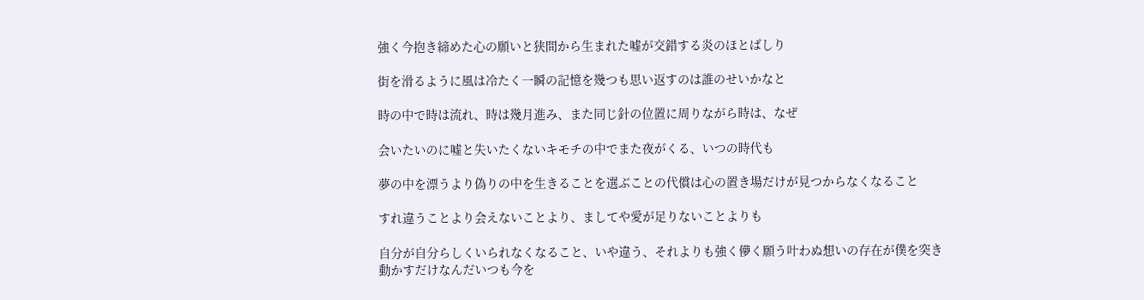強く今抱き締めた心の願いと狭間から生まれた嘘が交錯する炎のほとばしり

街を滑るように風は冷たく一瞬の記憶を幾つも思い返すのは誰のせいかなと

時の中で時は流れ、時は幾月進み、また同じ針の位置に周りながら時は、なぜ

会いたいのに嘘と失いたくないキモチの中でまた夜がくる、いつの時代も

夢の中を漂うより偽りの中を生きることを選ぶことの代償は心の置き場だけが見つからなくなること

すれ違うことより会えないことより、ましてや愛が足りないことよりも

自分が自分らしくいられなくなること、いや違う、それよりも強く儚く願う叶わぬ想いの存在が僕を突き動かすだけなんだいつも今を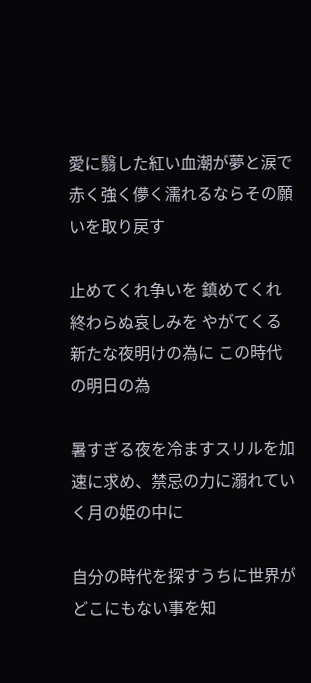愛に翳した紅い血潮が夢と涙で赤く強く儚く濡れるならその願いを取り戻す

止めてくれ争いを 鎮めてくれ終わらぬ哀しみを やがてくる新たな夜明けの為に この時代の明日の為

暑すぎる夜を冷ますスリルを加速に求め、禁忌の力に溺れていく月の姫の中に

自分の時代を探すうちに世界がどこにもない事を知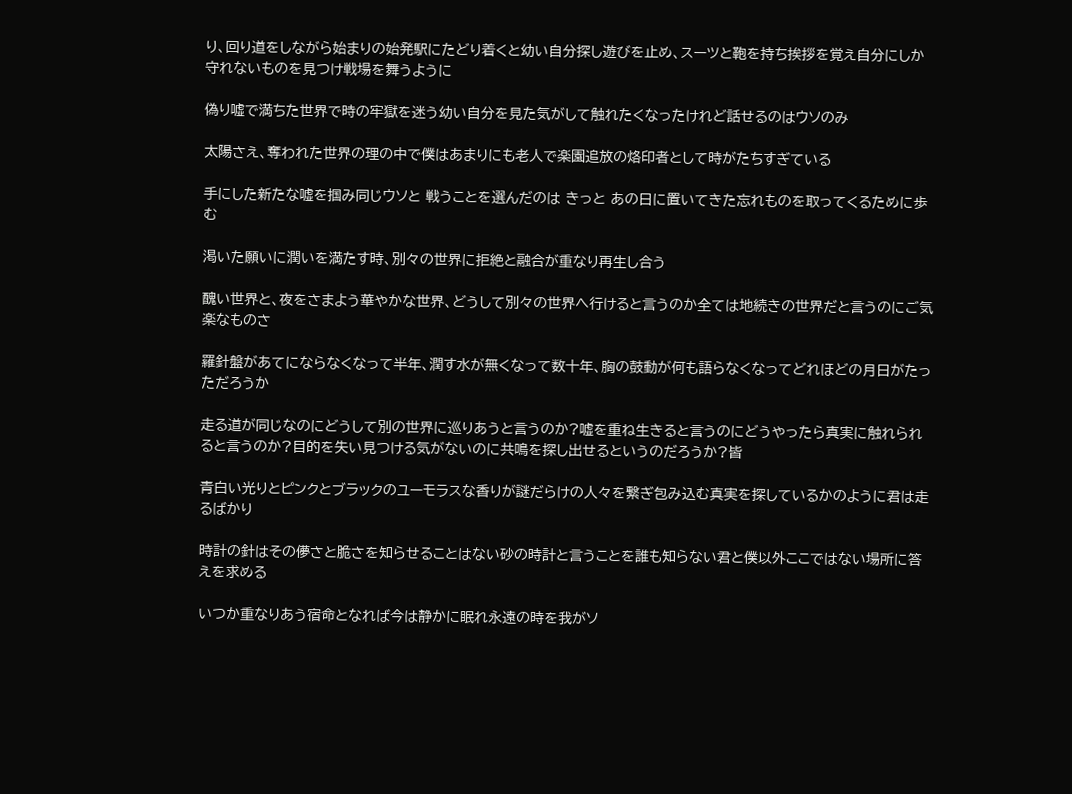り、回り道をしながら始まりの始発駅にたどり着くと幼い自分探し遊びを止め、スーツと鞄を持ち挨拶を覚え自分にしか守れないものを見つけ戦場を舞うように

偽り嘘で満ちた世界で時の牢獄を迷う幼い自分を見た気がして触れたくなったけれど話せるのはウソのみ

太陽さえ、奪われた世界の理の中で僕はあまりにも老人で楽園追放の烙印者として時がたちすぎている

手にした新たな嘘を掴み同じウソと 戦うことを選んだのは きっと あの日に置いてきた忘れものを取ってくるために歩む

渇いた願いに潤いを満たす時、別々の世界に拒絶と融合が重なり再生し合う

醜い世界と、夜をさまよう華やかな世界、どうして別々の世界へ行けると言うのか全ては地続きの世界だと言うのにご気楽なものさ

羅針盤があてにならなくなって半年、潤す水が無くなって数十年、胸の鼓動が何も語らなくなってどれほどの月日がたっただろうか

走る道が同じなのにどうして別の世界に巡りあうと言うのか?嘘を重ね生きると言うのにどうやったら真実に触れられると言うのか?目的を失い見つける気がないのに共鳴を探し出せるというのだろうか?皆

青白い光りとピンクとブラックのユーモラスな香りが謎だらけの人々を繋ぎ包み込む真実を探しているかのように君は走るばかり

時計の針はその儚さと脆さを知らせることはない砂の時計と言うことを誰も知らない君と僕以外ここではない場所に答えを求める

いつか重なりあう宿命となれば今は静かに眠れ永遠の時を我がソ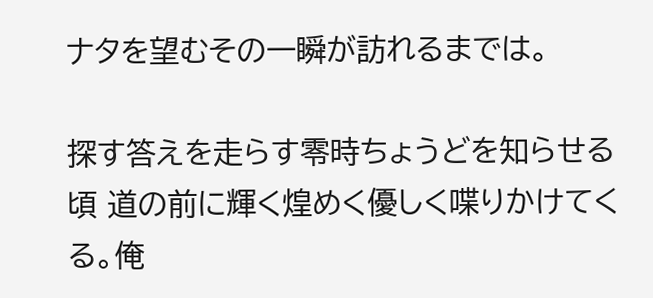ナタを望むその一瞬が訪れるまでは。

探す答えを走らす零時ちょうどを知らせる頃 道の前に輝く煌めく優しく喋りかけてくる。俺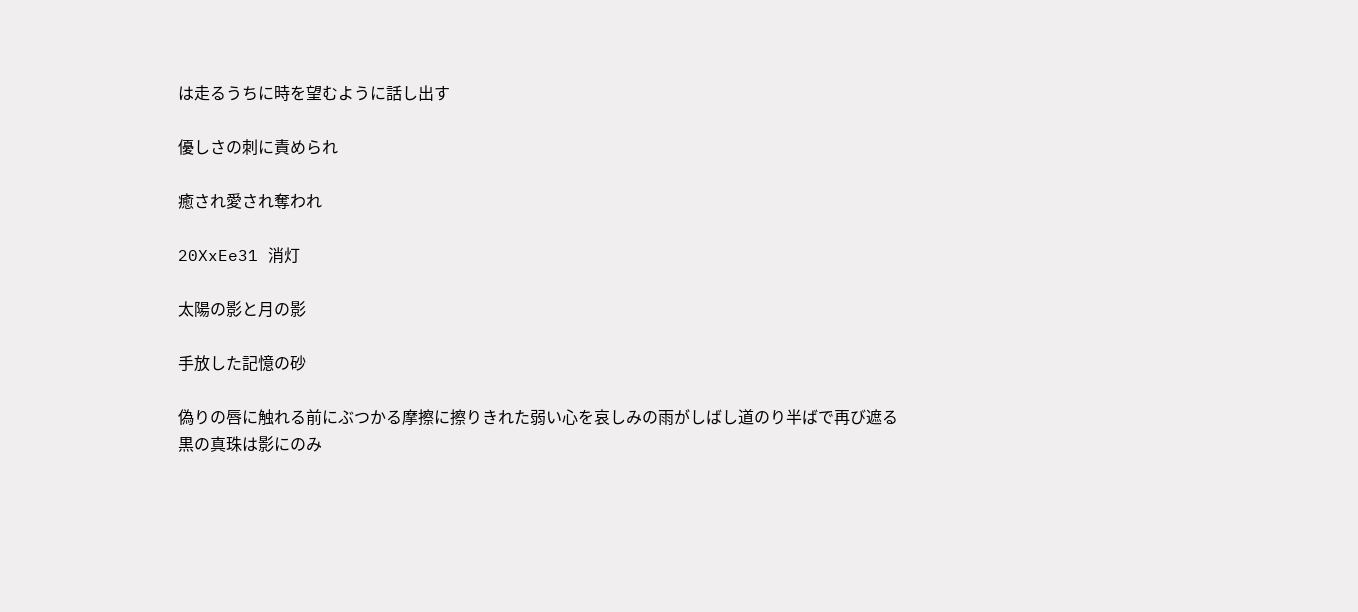は走るうちに時を望むように話し出す

優しさの刺に責められ

癒され愛され奪われ

20XxEe31 消灯

太陽の影と月の影

手放した記憶の砂

偽りの唇に触れる前にぶつかる摩擦に擦りきれた弱い心を哀しみの雨がしばし道のり半ばで再び遮る
黒の真珠は影にのみ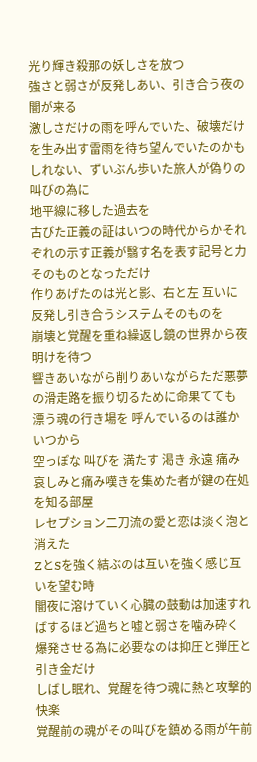光り輝き殺那の妖しさを放つ
強さと弱さが反発しあい、引き合う夜の闇が来る
激しさだけの雨を呼んでいた、破壊だけを生み出す雷雨を待ち望んでいたのかもしれない、ずいぶん歩いた旅人が偽りの叫びの為に
地平線に移した過去を
古びた正義の証はいつの時代からかそれぞれの示す正義が翳す名を表す記号と力そのものとなっただけ
作りあげたのは光と影、右と左 互いに反発し引き合うシステムそのものを
崩壊と覚醒を重ね繰返し鏡の世界から夜明けを待つ
響きあいながら削りあいながらただ悪夢の滑走路を振り切るために命果てても
漂う魂の行き場を 呼んでいるのは誰か いつから
空っぽな 叫びを 満たす 渇き 永遠 痛み
哀しみと痛み嘆きを集めた者が鍵の在処を知る部屋
レセプション二刀流の愛と恋は淡く泡と消えた
ZとSを強く結ぶのは互いを強く感じ互いを望む時
闇夜に溶けていく心臓の鼓動は加速すればするほど過ちと嘘と弱さを噛み砕く
爆発させる為に必要なのは抑圧と弾圧と引き金だけ
しばし眠れ、覚醒を待つ魂に熱と攻撃的快楽
覚醒前の魂がその叫びを鎮める雨が午前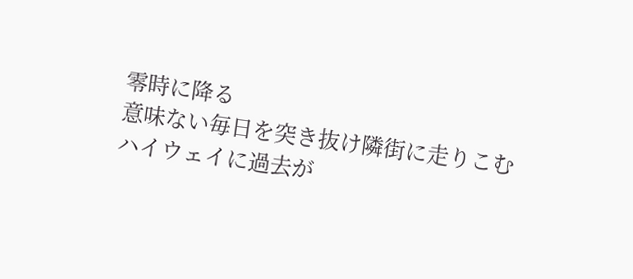零時に降る
意味ない毎日を突き抜け隣街に走りこむハイウェイに過去が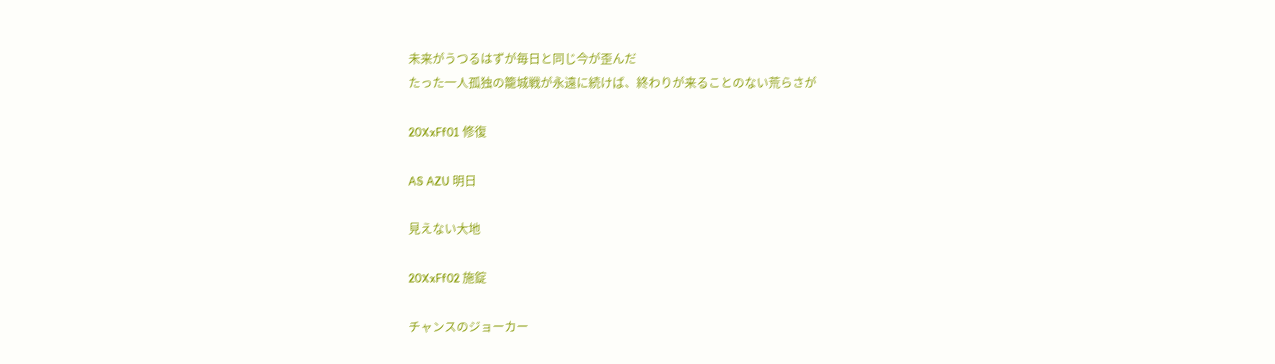未来がうつるはずが毎日と同じ今が歪んだ
たった一人孤独の籠城戦が永遠に続けば、終わりが来ることのない荒らさが

20XxFf01 修復

AS AZU 明日

見えない大地

20XxFf02 施錠

チャンスのジョーカー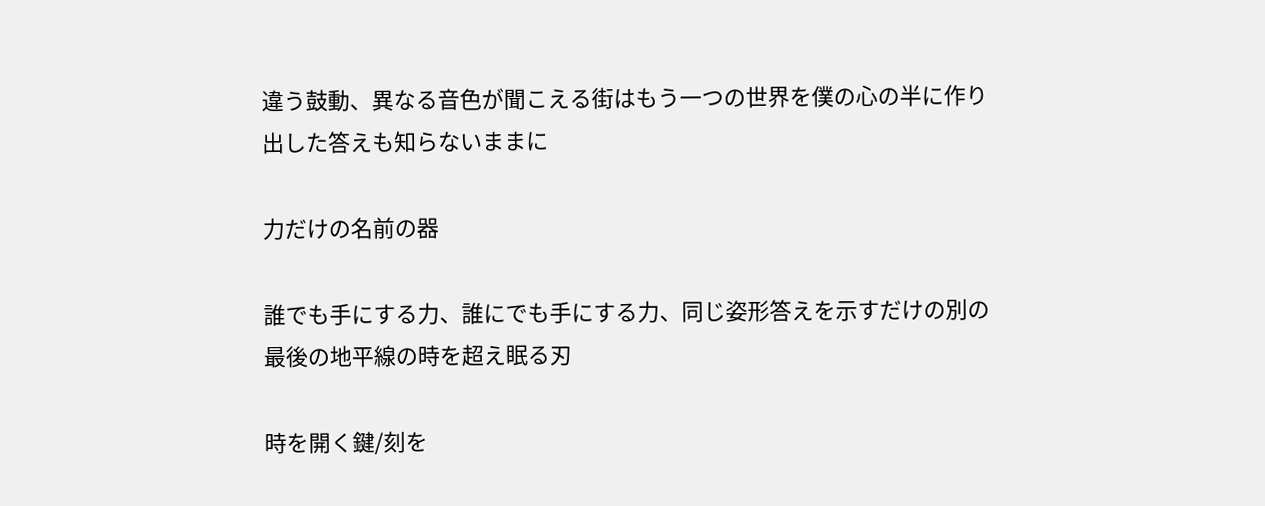違う鼓動、異なる音色が聞こえる街はもう一つの世界を僕の心の半に作り出した答えも知らないままに

力だけの名前の器

誰でも手にする力、誰にでも手にする力、同じ姿形答えを示すだけの別の最後の地平線の時を超え眠る刃

時を開く鍵/刻を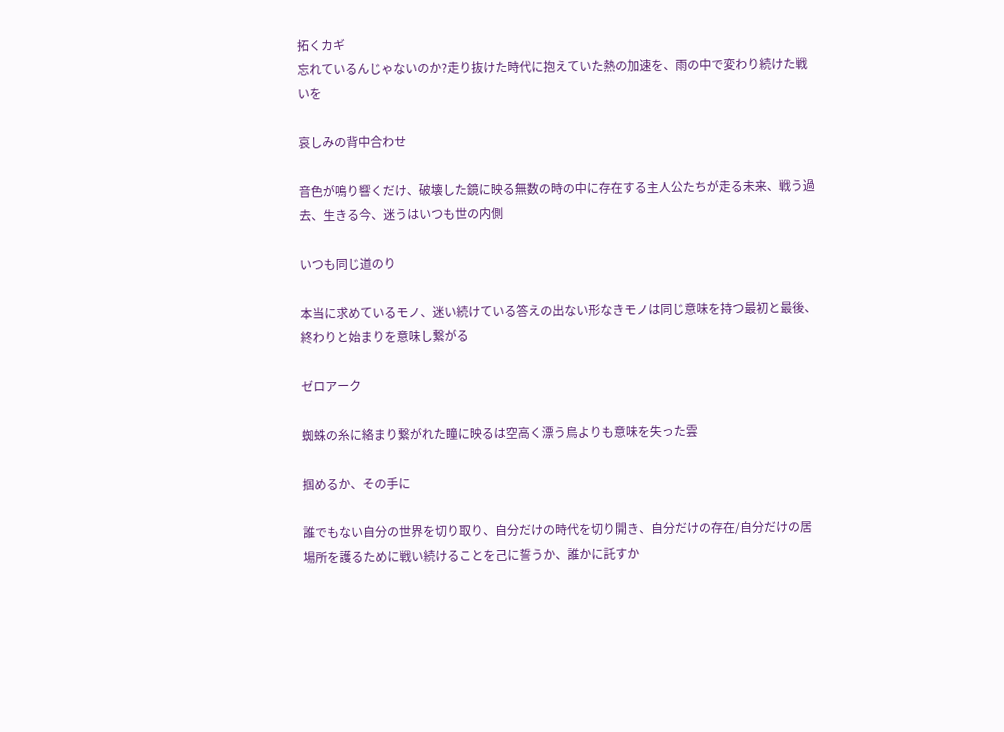拓くカギ
忘れているんじゃないのか?走り抜けた時代に抱えていた熱の加速を、雨の中で変わり続けた戦いを

哀しみの背中合わせ

音色が鳴り響くだけ、破壊した鏡に映る無数の時の中に存在する主人公たちが走る未来、戦う過去、生きる今、迷うはいつも世の内側

いつも同じ道のり

本当に求めているモノ、迷い続けている答えの出ない形なきモノは同じ意味を持つ最初と最後、終わりと始まりを意味し繋がる

ゼロアーク

蜘蛛の糸に絡まり繋がれた瞳に映るは空高く漂う鳥よりも意味を失った雲

掴めるか、その手に

誰でもない自分の世界を切り取り、自分だけの時代を切り開き、自分だけの存在/自分だけの居場所を護るために戦い続けることを己に誓うか、誰かに託すか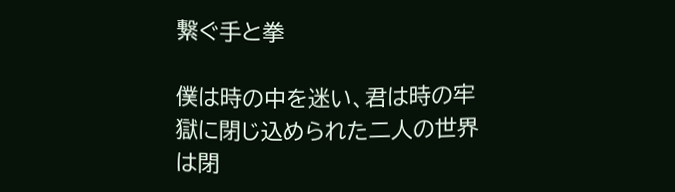繋ぐ手と拳

僕は時の中を迷い、君は時の牢獄に閉じ込められた二人の世界は閉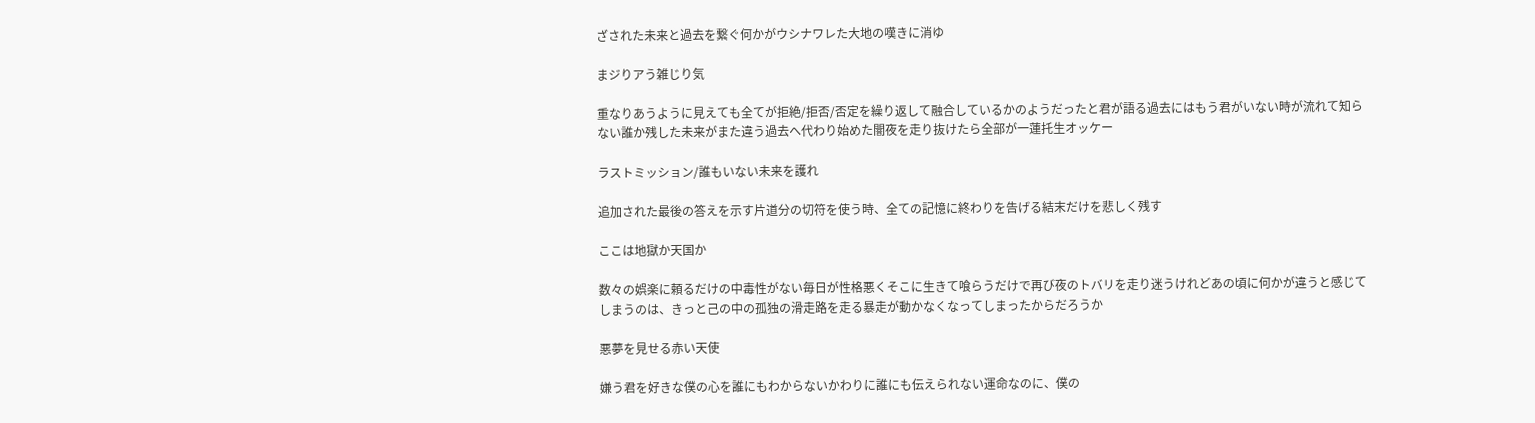ざされた未来と過去を繋ぐ何かがウシナワレた大地の嘆きに消ゆ

まジりアう雑じり気

重なりあうように見えても全てが拒絶/拒否/否定を繰り返して融合しているかのようだったと君が語る過去にはもう君がいない時が流れて知らない誰か残した未来がまた違う過去へ代わり始めた闇夜を走り抜けたら全部が一蓮托生オッケー

ラストミッション/誰もいない未来を護れ

追加された最後の答えを示す片道分の切符を使う時、全ての記憶に終わりを告げる結末だけを悲しく残す

ここは地獄か天国か

数々の娯楽に頼るだけの中毒性がない毎日が性格悪くそこに生きて喰らうだけで再び夜のトバリを走り迷うけれどあの頃に何かが違うと感じてしまうのは、きっと己の中の孤独の滑走路を走る暴走が動かなくなってしまったからだろうか

悪夢を見せる赤い天使

嫌う君を好きな僕の心を誰にもわからないかわりに誰にも伝えられない運命なのに、僕の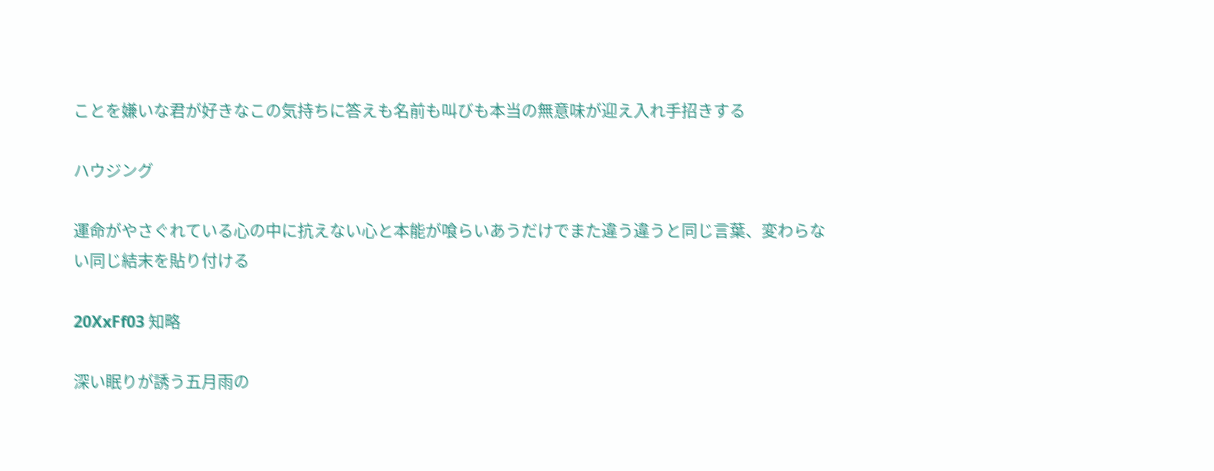ことを嫌いな君が好きなこの気持ちに答えも名前も叫びも本当の無意味が迎え入れ手招きする

ハウジング

運命がやさぐれている心の中に抗えない心と本能が喰らいあうだけでまた違う違うと同じ言葉、変わらない同じ結末を貼り付ける

20XxFf03 知略

深い眠りが誘う五月雨の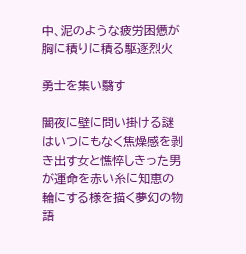中、泥のような疲労困憊が胸に積りに積る駆逐烈火

勇士を集い翳す

闇夜に壁に問い掛ける謎はいつにもなく焦燥感を剥き出す女と憔悴しきった男が運命を赤い糸に知恵の輪にする様を描く夢幻の物語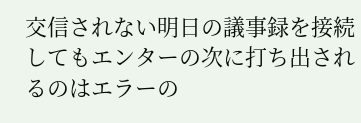交信されない明日の議事録を接続してもエンターの次に打ち出されるのはエラーの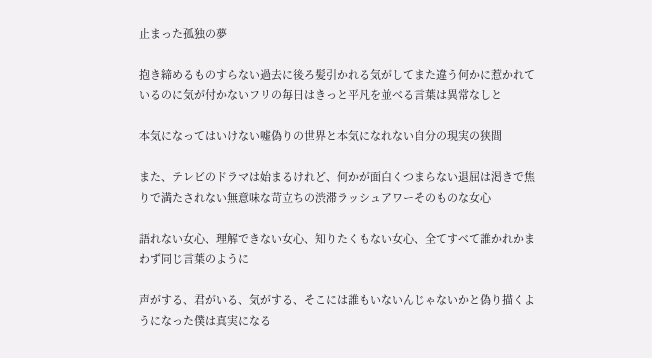止まった孤独の夢

抱き締めるものすらない過去に後ろ髪引かれる気がしてまた違う何かに惹かれているのに気が付かないフリの毎日はきっと平凡を並べる言葉は異常なしと

本気になってはいけない嘘偽りの世界と本気になれない自分の現実の狭間

また、テレビのドラマは始まるけれど、何かが面白くつまらない退屈は渇きで焦りで満たされない無意味な苛立ちの渋滞ラッシュアワーそのものな女心

語れない女心、理解できない女心、知りたくもない女心、全てすべて誰かれかまわず同じ言葉のように

声がする、君がいる、気がする、そこには誰もいないんじゃないかと偽り描くようになった僕は真実になる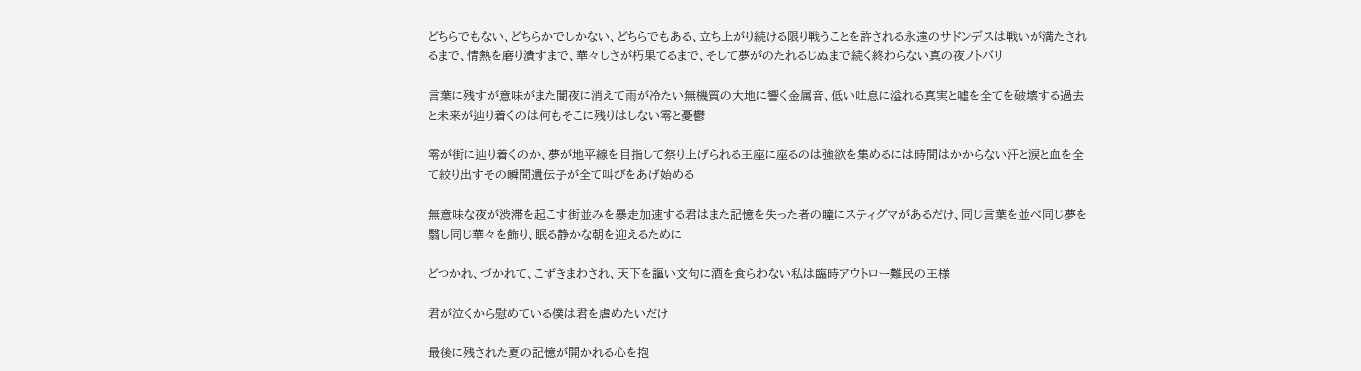どちらでもない、どちらかでしかない、どちらでもある、立ち上がり続ける限り戦うことを許される永遠のサドンデスは戦いが満たされるまで、情熱を磨り潰すまで、華々しさが朽果てるまで、そして夢がのたれるじぬまで続く終わらない真の夜ノトバリ

言葉に残すが意味がまた闇夜に消えて雨が冷たい無機質の大地に響く金属音、低い吐息に溢れる真実と嘘を全てを破壊する過去と未来が辿り着くのは何もそこに残りはしない零と憂鬱

零が街に辿り着くのか、夢が地平線を目指して祭り上げられる王座に座るのは強欲を集めるには時間はかからない汗と涙と血を全て絞り出すその瞬間遺伝子が全て叫びをあげ始める

無意味な夜が渋滞を起こす街並みを暴走加速する君はまた記憶を失った者の瞳にスティグマがあるだけ、同じ言葉を並べ同じ夢を翳し同じ華々を飾り、眠る静かな朝を迎えるために

どつかれ、づかれて、こずきまわされ、天下を謳い文句に酒を食らわない私は臨時アウトロー難民の王様

君が泣くから慰めている僕は君を虐めたいだけ

最後に残された夏の記憶が開かれる心を抱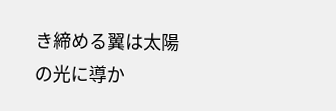き締める翼は太陽の光に導か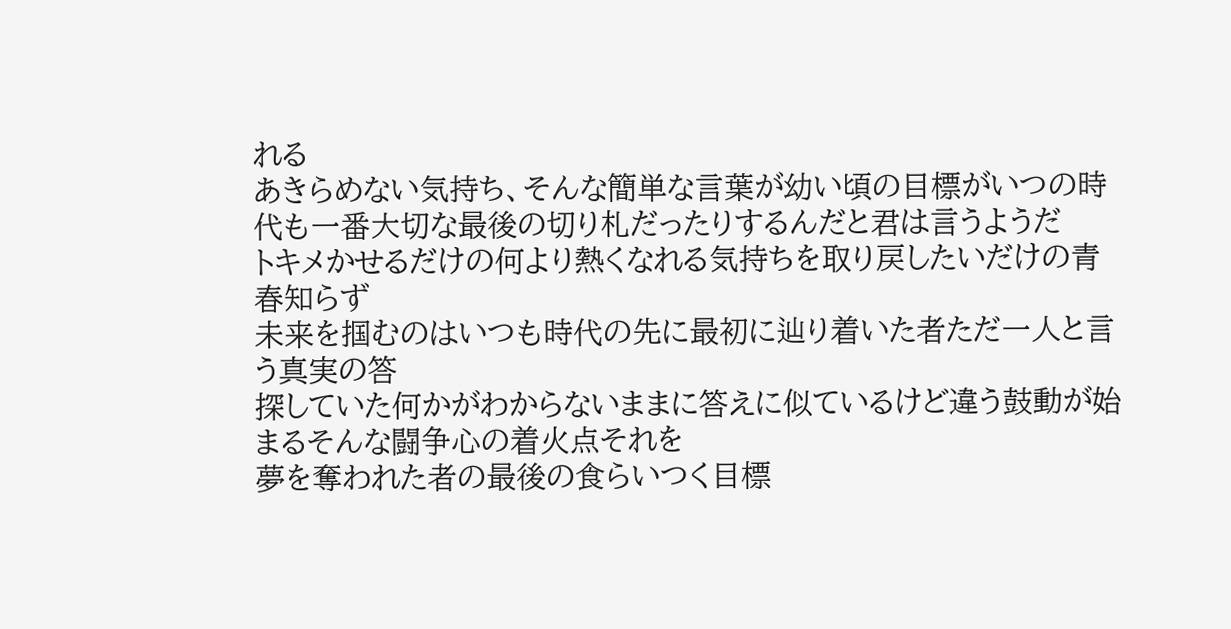れる
あきらめない気持ち、そんな簡単な言葉が幼い頃の目標がいつの時代も一番大切な最後の切り札だったりするんだと君は言うようだ
トキメかせるだけの何より熱くなれる気持ちを取り戻したいだけの青春知らず
未来を掴むのはいつも時代の先に最初に辿り着いた者ただ一人と言う真実の答
探していた何かがわからないままに答えに似ているけど違う鼓動が始まるそんな闘争心の着火点それを
夢を奪われた者の最後の食らいつく目標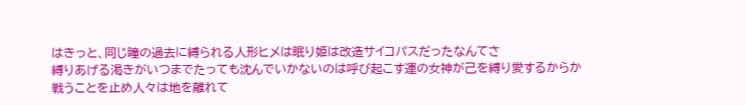はきっと、同じ瞳の過去に縛られる人形ヒメは眠り姫は改造サイコパスだったなんてさ
縛りあげる渇きがいつまでたっても沈んでいかないのは呼び起こす運の女神が己を縛り愛するからか
戦うことを止め人々は地を離れて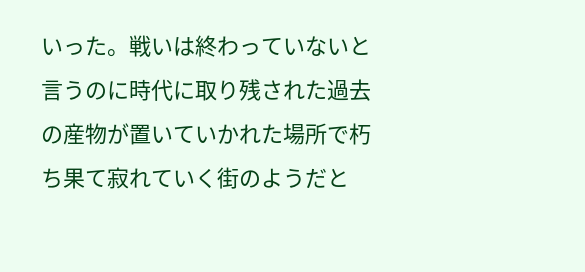いった。戦いは終わっていないと言うのに時代に取り残された過去の産物が置いていかれた場所で朽ち果て寂れていく街のようだと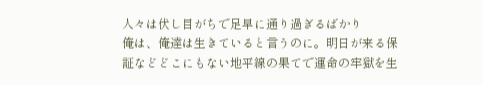人々は伏し目がちで足早に通り過ぎるばかり
俺は、俺達は生きていると言うのに。明日が来る保証などどこにもない地平線の果てで運命の牢獄を生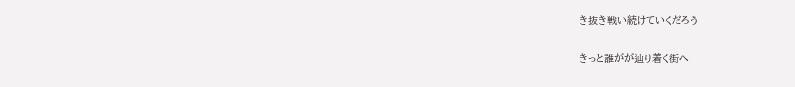き抜き戦い続けていくだろう

きっと誰がが辿り着く街へ